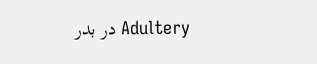Adultery در بدر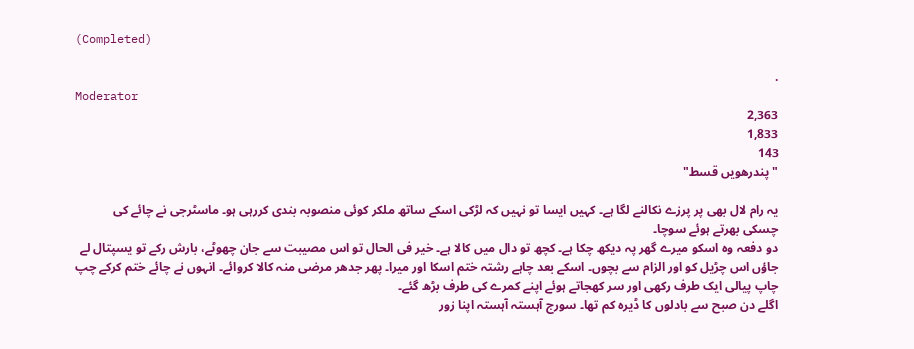(Completed)

.
Moderator
2,363
1,833
143
"پندرھویں قسط"

یہ رام لال بھی پر پرزے نکالنے لگا ہے۔ کہیں ایسا تو نہیں کہ لڑکی اسکے ساتھ ملکر کوئی منصوبہ بندی کررہی ہو۔ ماسٹرجی نے چائے کی چسکی بھرتے ہوئے سوچا۔
دو دفعہ وہ اسکو میرے گھر پہ دیکھ چکا ہے۔ کچھ تو دال میں کالا ہے۔ خیر فی الحال تو اس مصیبت سے جان چھوٹے، بارش رکے تو یسپتال لے جاؤں اس چڑیل کو اور الزام سے بچوں۔ اسکے بعد چاہے رشتہ ختم اسکا اور میرا۔ پھر جدھر مرضی منہ کالا کروائے۔ انہوں نے چائے ختم کرکے چپ چاپ پیالی ایک طرف رکھی اور سر کھجاتے ہوئے اپنے کمرے کی طرف بڑھ گئے۔
اگلے دن صبح سے بادلوں کا ڈیرہ کم تھا۔ سورج آہستہ آہستہ اپنا زور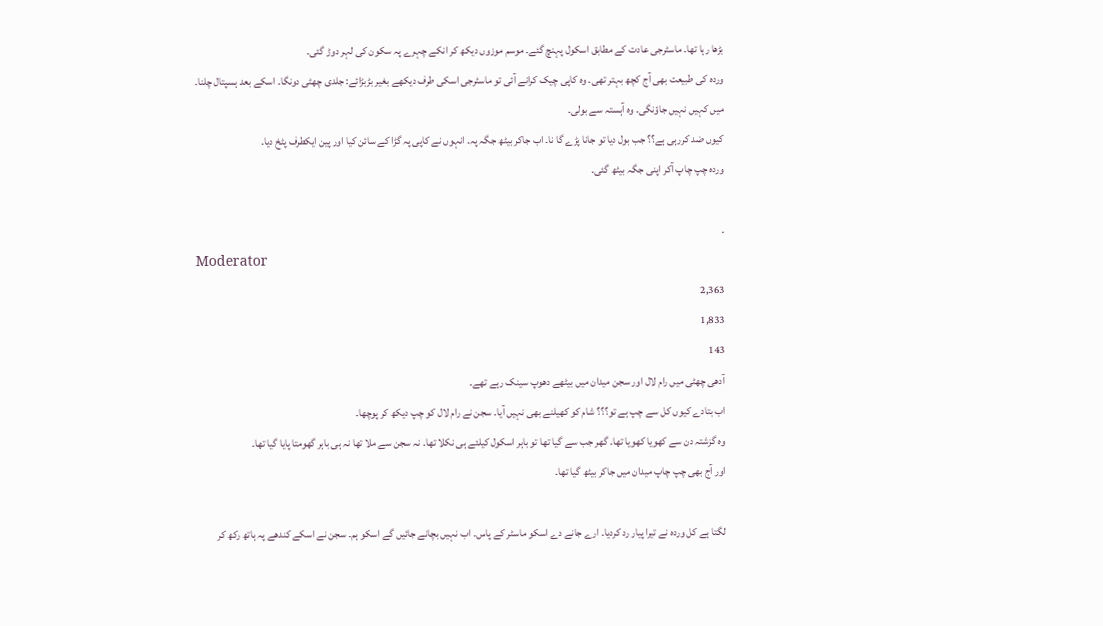بڑھا رہا تھا۔ ماسٹرجی عادت کے مطابق اسکول پہنچ گئے۔ موسم موزوں دیکھ کر انکے چہرے پہ سکون کی لہر دوڑ گئی۔
وردہ کی طبیعت بھی آج کچھ بہتر تھی۔ وہ کاپی چیک کرانے آئی تو ماسٹرجی اسکی طرف دیکھے بغیر بڑبڑائے: جلدی چھٹی دونگا۔ اسکے بعد ہسپتال چلنا۔
میں کہیں نہیں جاؤنگی۔ وہ آہستہ سے بولی۔
کیوں ضد کررہی ہے؟؟ جب بول دیا تو جانا پڑے گا نا۔ اب جاکر بیٹھ جگہ پہ۔ انہوں نے کاپی پہ گڑا کے سائن کیا اور پین ایکطرف پٹخ دیا۔
وردہ چپ چاپ آکر اپنی جگہ بیٹھ گئی۔

.
Moderator
2,363
1,833
143
آدھی چھٹی میں رام لال اور سجن میدان میں بیٹھے دھوپ سینک رہے تھے۔
اب بتادے کیوں کل سے چپ ہے تو؟؟؟ شام کو کھیلنے بھی نہیں آیا۔ سجن نے رام لال کو چپ دیکھ کر پوچھا۔
وہ گزشتہ دن سے کھویا کھویا تھا۔ گھر جب سے گیا تھا تو باہر اسکول کیلئے ہی نکلا تھا۔ نہ سجن سے ملا تھا نہ ہی باہر گھومتا پایا گیا تھا۔
اور آج بھی چپ چاپ میدان میں جاکر بیٹھ گیا تھا۔

لگتا ہے کل وردہ نے تیرا پیار رد کردیا۔ ارے جانے دے اسکو ماسٹر کے پاس۔ اب نہیں بچانے جائیں گے اسکو ہم۔ سجن نے اسکے کندھے پہ ہاتھ رکھ کر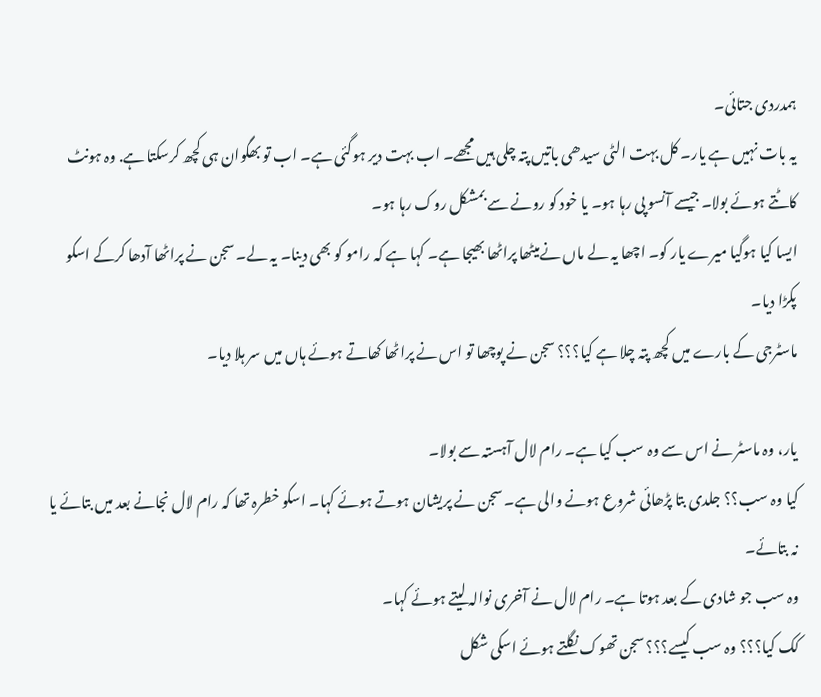ہمدردی جتائی۔
یہ بات نہیں ہے یار۔ کل بہت الٹی سیدھی باتیں پتہ چلی ہیں مجھے۔ اب بہت دیر ہوگئی ہے۔ اب تو بھگوان ہی کچھ کرسکتا ہے. وہ ہونٹ کاٹتے ہوئے بولا۔ جیسے آنسو پی رہا ہو۔ یا خود کو رونے سے بمشکل روک رہا ہو۔
ایسا کیا ہوگیا میرے یار کو۔ اچھا یہ لے ماں نےمیٹھا پراٹھا بھیجا ہے۔ کہا ہے کہ رامو کو بھی دینا۔ یہ لے۔ سجن نے پراٹھا آدھا کرکے اسکو پکڑا دیا۔
ماسٹرجی کے بارے میں کچھ پتہ چلا ہے کیا؟؟؟ سجن نے پوچھا تو اس نے پراٹھا کھاتے ہوئے ہاں میں سر ہلا دیا۔

یار، وہ ماسٹر نے اس سے وہ سب کیا ہے۔ رام لال آہستہ سے بولا۔
کیا وہ سب؟؟ جلدی بتا پڑھائی شروع ہونے والی ہے۔ سجن نے پریشان ہوتے ہوئے کہا۔ اسکو خطرہ تھا کہ رام لال نجانے بعد میں بتائے یا نہ بتائے۔
وہ سب جو شادی کے بعد ہوتا ہے۔ رام لال نے آخری نوالہ لیتے ہوئے کہا۔
کک کیا؟؟؟ وہ سب کیسے؟؟؟ سجن تھوک نگلتے ہوئے اسکی شکل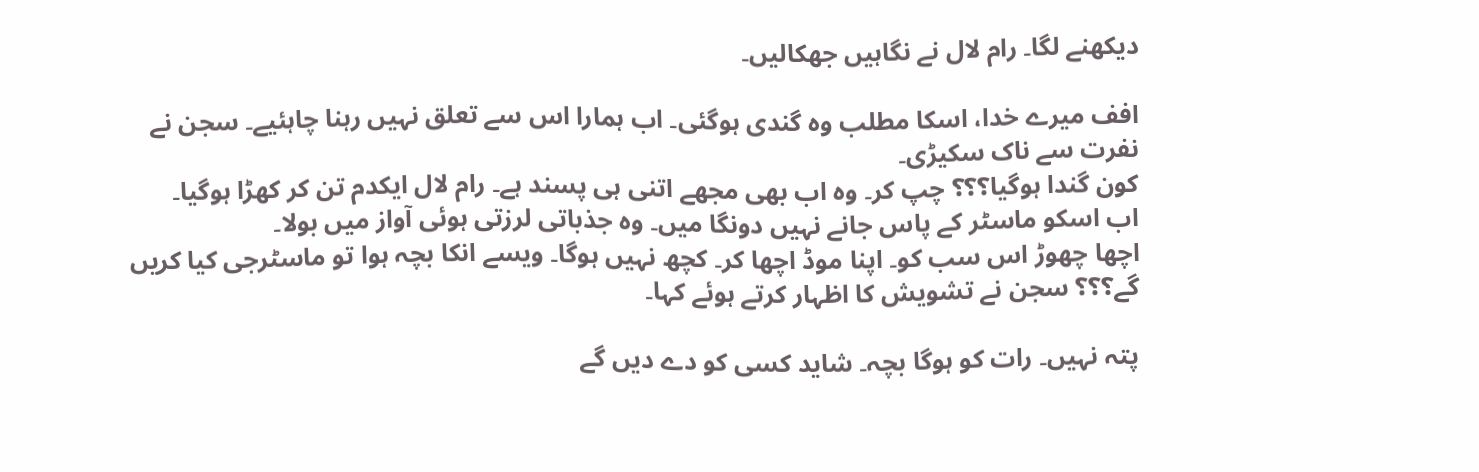دیکھنے لگا۔ رام لال نے نگاہیں جھکالیں۔

افف میرے خدا، اسکا مطلب وہ گندی ہوگئی۔ اب ہمارا اس سے تعلق نہیں رہنا چاہئیے۔ سجن نے نفرت سے ناک سکیڑی۔
کون گندا ہوگیا؟؟؟ چپ کر۔ وہ اب بھی مجھے اتنی ہی پسند ہے۔ رام لال ایکدم تن کر کھڑا ہوگیا۔
اب اسکو ماسٹر کے پاس جانے نہیں دونگا میں۔ وہ جذباتی لرزتی ہوئی آواز میں بولا۔
اچھا چھوڑ اس سب کو۔ اپنا موڈ اچھا کر۔ کچھ نہیں ہوگا۔ ویسے انکا بچہ ہوا تو ماسٹرجی کیا کریں گے؟؟؟ سجن نے تشویش کا اظہار کرتے ہوئے کہا۔

پتہ نہیں۔ رات کو ہوگا بچہ۔ شاید کسی کو دے دیں گے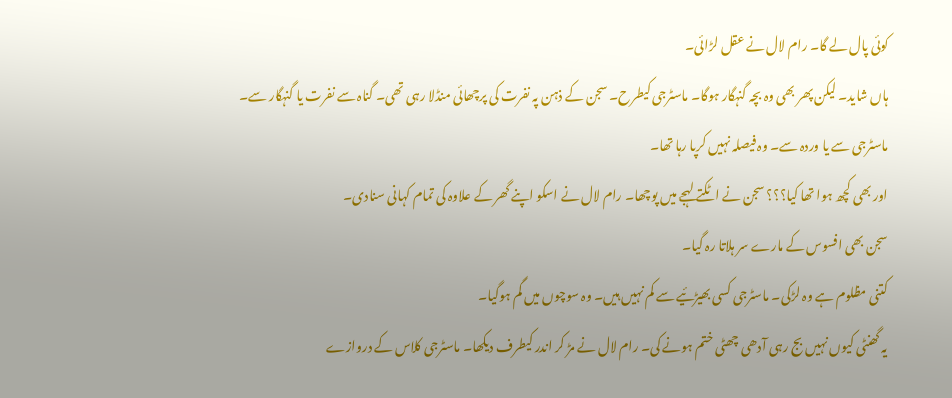کوئی پال لے گا۔ رام لال نے عقل لڑائی۔
ہاں شاید۔ لیکن پھر بھی وہ بچہ گنہگار ہوگا۔ ماسٹرجی کیطرح۔ سجن کے ذہن پہ نفرت کی پرچھائی منڈلا رہی تھی۔ گناہ سے نفرت یا گنہگار سے۔ ماسٹرجی سے یا وردہ سے۔ وہ فیصلہ نہیں کرپا رہا تھا۔
اور بھی کچھ ہوا تھا کیا؟؟؟ سجن نے اٹکتے لہجے میں پوچھا۔ رام لال نے اسکو اپنے گھر کے علاوہ کی تمام کہانی سنادی۔
سجن بھی افسوس کے مارے سر ہلاتا رہ گیا۔
کتنی مظلوم ہے وہ لڑکی۔ ماسٹرجی کسی بھیڑئیے سے کم نہیں ہیں۔ وہ سوچوں میں گم ہوگیا۔
یہ گھنٹی کیوں نہیں بج رہی آدھی چھٹی ختم ہونے کی۔ رام لال نے مڑ کر اندر کیطرف دیکھا۔ ماسٹرجی کلاس کے دروازے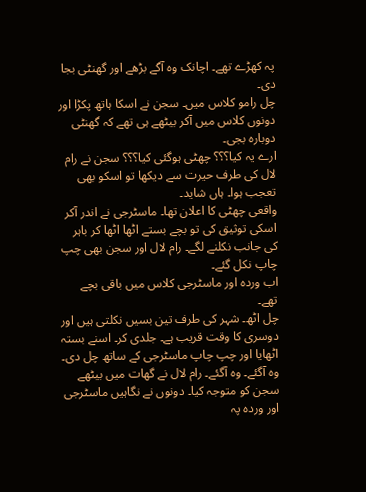پہ کھڑے تھے۔ اچانک وہ آگے بڑھے اور گھنٹی بجا دی۔
چل رامو کلاس میں۔ سجن نے اسکا ہاتھ پکڑا اور دونوں کلاس میں آکر بیٹھے ہی تھے کہ گھنٹی دوبارہ بجی۔
ارے یہ کیا؟؟؟ چھٹی ہوگئی کیا؟؟؟ سجن نے رام لال کی طرف حیرت سے دیکھا تو اسکو بھی تعجب ہوا۔ ہاں شاید۔
واقعی چھٹی کا اعلان تھا۔ ماسٹرجی نے اندر آکر اسکی توثیق کی تو بچے بستے اٹھا اٹھا کر باہر کی جانب نکلنے لگے۔ رام لال اور سجن بھی چپ چاپ نکل گئے۔
اب وردہ اور ماسٹرجی کلاس میں باقی بچے تھے۔
چل اٹھ۔ شہر کی طرف تین بسیں نکلتی ہیں اور دوسری کا وقت قریب ہے۔ جلدی کر۔ اسنے بستہ اٹھایا اور چپ چاپ ماسٹرجی کے ساتھ چل دی۔
وہ آگئے۔ وہ آگئے۔ رام لال نے گھات میں بیٹھے سجن کو متوجہ کیا۔ دونوں نے نگاہیں ماسٹرجی اور وردہ پہ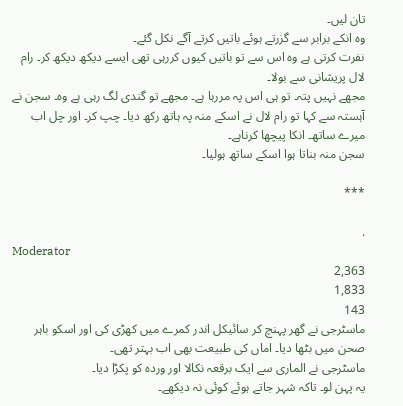تان لیں۔
وہ انکے برابر سے گزرتے ہوئے باتیں کرتے آگے نکل گئے۔
نفرت کرتی ہے وہ اس سے تو باتیں کیوں کررہی تھی ایسے دیکھ دیکھ کر۔ رام لال پریشانی سے بولا۔
مجھے نہیں پتہ۔ تو ہی اس پہ مررہا ہے۔ مجھے تو گندی لگ رہی ہے وہ۔ سجن نے آہستہ سے کہا تو رام لال نے اسکے منہ پہ ہاتھ رکھ دیا۔ چپ کر۔ اور چل اب میرے ساتھ۔ انکا پیچھا کرناہے۔
سجن منہ بناتا ہوا اسکے ساتھ ہولیا۔

***

.
Moderator
2,363
1,833
143
ماسٹرجی نے گھر پہنچ کر سائیکل اندر کمرے میں کھڑی کی اور اسکو باہر صحن میں بٹھا دیا۔ اماں کی طبیعت بھی اب بہتر تھی۔
ماسٹرجی نے الماری سے ایک برقعہ نکالا اور وردہ کو پکڑا دیا۔
یہ پہن لو۔ تاکہ شہر جاتے ہوئے کوئی نہ دیکھے۔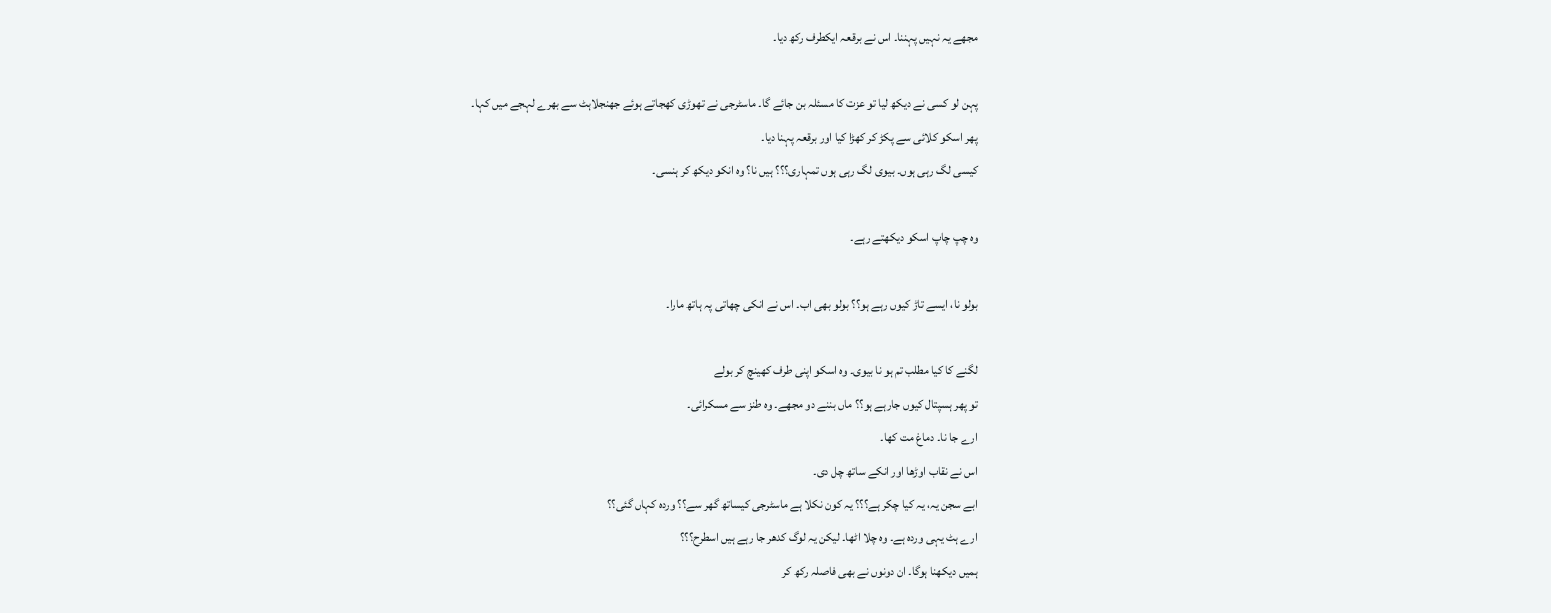مجھے یہ نہیں پہننا۔ اس نے برقعہ ایکطرف رکھ دیا۔

پہن لو کسی نے دیکھ لیا تو عزت کا مسئلہ بن جائے گا۔ ماسٹرجی نے تھوڑی کھجاتے ہوئے جھنجلاہٹ سے بھرے لہجے میں کہا۔
پھر اسکو کلائی سے پکڑ کر کھڑا کیا اور برقعہ پہنا دیا۔
کیسی لگ رہی ہوں۔ بیوی لگ رہی ہوں تمہاری؟؟؟ ہیں نا؟ وہ انکو دیکھ کر ہنسی۔

وہ چپ چاپ اسکو دیکھتے رہے۔

بولو نا، ایسے تاڑ کیوں رہے ہو؟؟ بولو بھی اب۔ اس نے انکی چھاتی پہ ہاتھ مارا۔

لگنے کا کیا مطلب تم ہو نا بیوی۔ وہ اسکو اپنی طرف کھینچ کر بولے
تو پھر ہسپتال کیوں جارہے ہو؟؟ ماں بننے دو مجھے۔ وہ طنز سے مسکرائی۔
ارے جا نا۔ دماغ مت کھا۔
اس نے نقاب اوڑھا اور انکے ساتھ چل دی۔
ابے سجن یہ، یہ کیا چکر ہے؟؟؟ یہ کون نکلا ہے ماسٹرجی کیساتھ گھر سے؟؟ وردہ کہاں گئی؟؟
ارے ہٹ یہی وردہ ہے۔ وہ چلا اٹھا۔ لیکن یہ لوگ کدھر جا رہے ہیں اسطرح؟؟؟
ہمیں دیکھنا ہوگا۔ ان دونوں نے بھی فاصلہ رکھ کر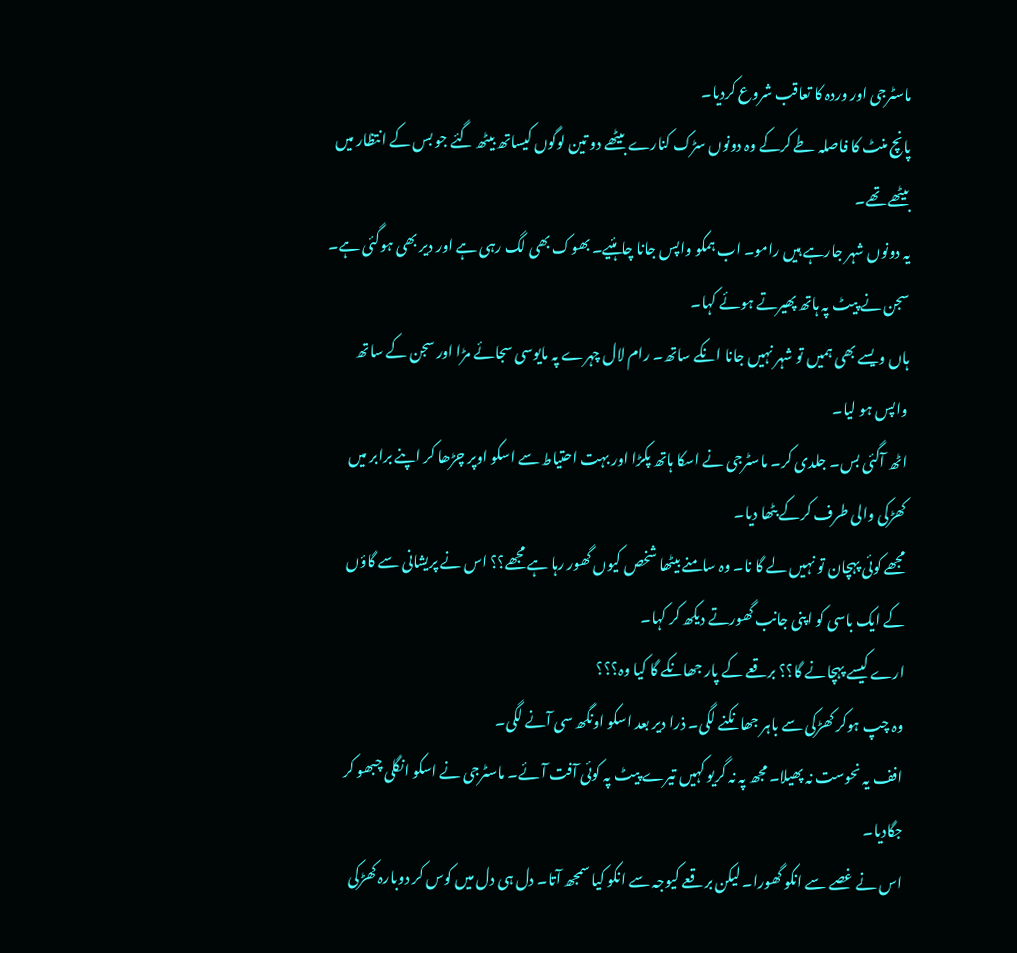ماسٹرجی اور وردہ کا تعاقب شروع کردیا۔
پانچ منٹ کا فاصلہ طے کرکے وہ دونوں سڑک کنارے بیٹھے دو تین لوگوں کیساتھ بیٹھ گئے جو بس کے انتظار میں بیٹھے تھے۔
یہ دونوں شہر جارہے ہیں رامو۔ اب ہمکو واپس جانا چاہئیے۔ بھوک بھی لگ رہی ہے اور دیر بھی ہوگئی ہے۔ سجن نے پیٹ پہ ہاتھ پھیرتے ہوئے کہا۔
ہاں ویسے بھی ہمیں تو شہر نہیں جانا انکے ساتھ۔ رام لال چہرے پہ مایوسی سجائے مڑا اور سجن کے ساتھ واپس ہو لیا۔
اٹھ آگئی بس۔ جلدی کر۔ ماسٹرجی نے اسکا ہاتھ پکڑا اور بہت احتیاط سے اسکو اوپر چڑھا کر اپنے برابر میں کھڑکی والی طرف کرکے بٹھا دیا۔
مجھے کوئی پہچان تو نہیں لے گا نا۔ وہ سامنے بیٹھا شخص کیوں گھور رہا ہے مجھے؟؟ اس نے پریشانی سے گاؤں کے ایک باسی کو اپنی جانب گھورتے دیکھ کر کہا۔
ارے کیسے پہچانے گا؟؟ برقعے کے پار جھانکے گا کیا وہ؟؟؟
وہ چپ ہوکر کھڑکی سے باہر جھانکنے لگی۔ ذرا دیر بعد اسکو اونگھ سی آنے لگی۔
افف یہ نحوست نہ پھیلا۔ مجھ پہ نہ گریو کہیں تیرے پیٹ پہ کوئی آفت آئے۔ ماسٹرجی نے اسکو انگلی چبھو کر جگادیا۔
اس نے غصے سے انکو گھورا۔ لیکن برقعے کیوجہ سے انکو کیا سمجھ آتا۔ دل ہی دل میں کوس کر دوبارہ کھڑکی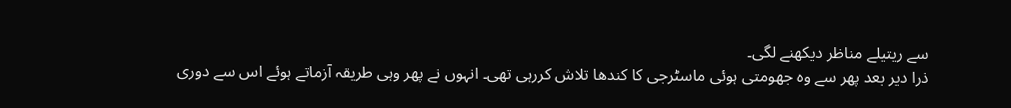سے ریتیلے مناظر دیکھنے لگی۔
ذرا دیر بعد پھر سے وہ جھومتی ہوئی ماسٹرجی کا کندھا تلاش کررہی تھی۔ انہوں نے پھر وہی طریقہ آزماتے ہوئے اس سے دوری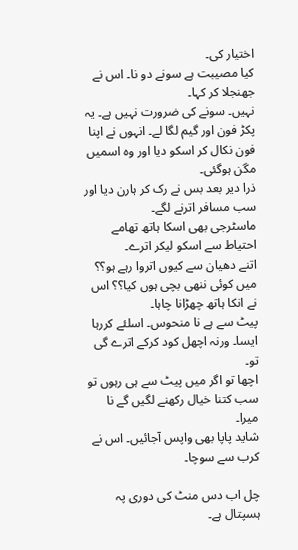اختیار کی۔
کیا مصیبت ہے سونے دو نا۔ اس نے جھنجلا کر کہا۔
نہیں۔ سونے کی ضرورت نہیں ہے۔ یہ پکڑ فون اور گیم لگا لے۔ انہوں نے اپنا فون نکال کر اسکو دیا اور وہ اسمیں مگن ہوگئی۔
ذرا دیر بعد بس نے رک کر ہارن دیا اور سب مسافر اترنے لگے۔
ماسٹرجی بھی اسکا ہاتھ تھامے احتیاط سے اسکو لیکر اترے۔
اتنے دھیان سے کیوں اتروا رہے ہو؟؟ میں کوئی ننھی بچی ہوں کیا؟؟ اس نے انکا ہاتھ چھڑانا چاہا۔
پیٹ سے ہے نا منحوس۔ اسلئے کررہا ایسا۔ ورنہ اچھل کود کرکے اترے گی تو۔
اچھا تو اگر میں پیٹ سے ہی رہوں تو سب کتنا خیال رکھنے لگیں گے نا میرا۔
شاید پاپا بھی واپس آجائیں۔ اس نے کرب سے سوچا۔

چل اب دس منٹ کی دوری پہ ہسپتال ہے۔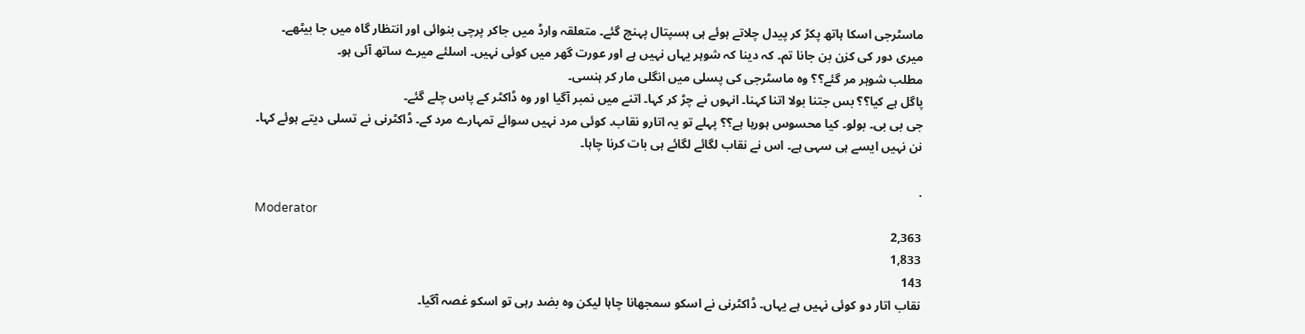ماسٹرجی اسکا ہاتھ پکڑ کر پیدل چلاتے ہوئے ہی ہسپتال پہنچ گئے۔ متعلقہ وارڈ میں جاکر پرچی بنوائی اور انتظار گاہ میں جا بیٹھے۔
میری دور کی کزن بن جانا تم۔ کہ دینا کہ شوہر یہاں نہیں ہے اور عورت گھر میں کوئی نہیں۔ اسلئے میرے ساتھ آئی ہو۔
مطلب شوہر مر گئے؟؟ وہ ماسٹرجی کی پسلی میں انگلی مار کر ہنسی۔
پاگل ہے کیا؟؟ بس جتنا بولا اتنا کہنا۔ انہوں نے چڑ کر کہا۔ اتنے میں نمبر آگیا اور وہ ڈاکٹر کے پاس چلے گئے۔
جی بی بی۔ بولو۔ کیا محسوس ہورہا ہے؟؟ پہلے تو یہ اتارو نقاب۔ کوئی مرد نہیں سوائے تمہارے مرد کے۔ ڈاکٹرنی نے تسلی دیتے ہوئے کہا۔
نن نہیں ایسے ہی سہی ہے۔ اس نے نقاب لگائے لگائے ہی بات کرنا چاہا۔

.
Moderator
2,363
1,833
143
نقاب اتار دو کوئی نہیں ہے یہاں۔ ڈاکٹرنی نے اسکو سمجھانا چاہا لیکن وہ بضد رہی تو اسکو غصہ آگیا۔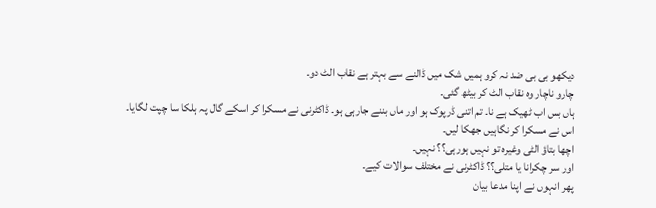دیکھو بی بی ضد نہ کرو ہمیں شک میں ڈالنے سے بہتر ہے نقاب الٹ دو۔
چارو ناچار وہ نقاب الٹ کر بیٹھ گئی۔
ہاں بس اب ٹھیک ہے نا۔ تم اتنی ڈرپوک ہو اور ماں بننے جارہی ہو۔ ڈاکٹرنی نے مسکرا کر اسکے گال پہ ہلکا سا چپت لگایا۔
اس نے مسکرا کر نگاہیں جھکا لیں۔
اچھا بتاؤ الٹی وغیرہ تو نہیں ہورہی؟؟ نہیں۔
اور سر چکرانا یا متلی؟؟ ڈاکٹرنی نے مختلف سوالات کیے۔
پھر انہوں نے اپنا مدعا بیان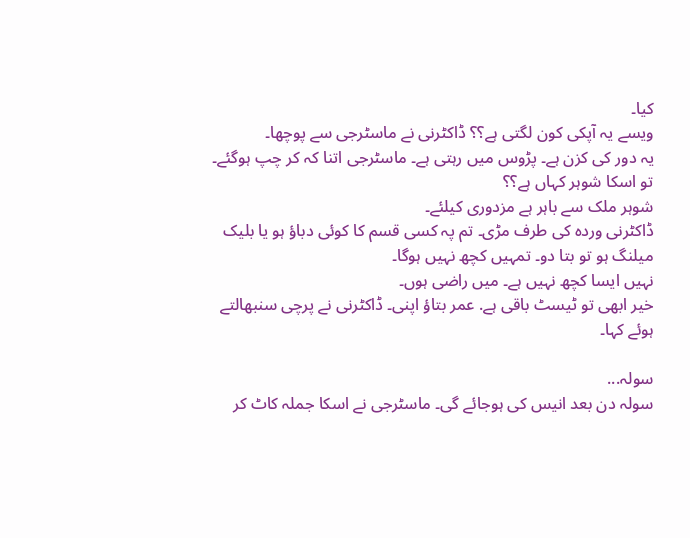کیا۔
ویسے یہ آپکی کون لگتی ہے؟؟ ڈاکٹرنی نے ماسٹرجی سے پوچھا۔
یہ دور کی کزن ہے۔ پڑوس میں رہتی ہے۔ ماسٹرجی اتنا کہ کر چپ ہوگئے۔
تو اسکا شوہر کہاں ہے؟؟
شوہر ملک سے باہر ہے مزدوری کیلئے۔
ڈاکٹرنی وردہ کی طرف مڑی۔ تم پہ کسی قسم کا کوئی دباؤ ہو یا بلیک میلنگ ہو تو بتا دو۔ تمہیں کچھ نہیں ہوگا۔
نہیں ایسا کچھ نہیں ہے۔ میں راضی ہوں۔
خیر ابھی تو ٹیسٹ باقی ہے. عمر بتاؤ اپنی۔ ڈاکٹرنی نے پرچی سنبھالتے ہوئے کہا۔

سولہ...
سولہ دن بعد انیس کی ہوجائے گی۔ ماسٹرجی نے اسکا جملہ کاٹ کر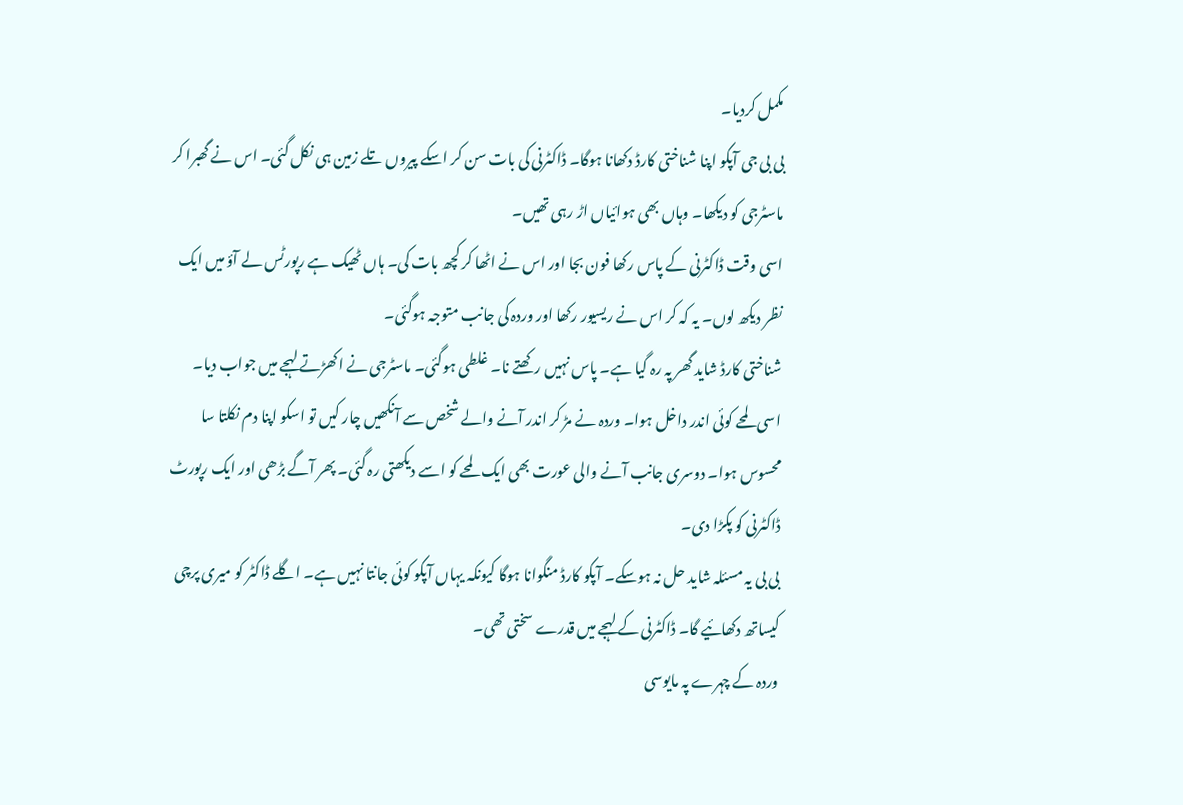مکمل کردیا۔
بی بی جی آپکو اپنا شناختی کارڈ دکھانا ہوگا۔ ڈاکٹرنی کی بات سن کر اسکے پیروں تلے زمین ہی نکل گئی۔ اس نے گھبرا کر ماسٹرجی کو دیکھا۔ وہاں بھی ہوائیاں اڑ رہی تھیں۔
اسی وقت ڈاکٹرنی کے پاس رکھا فون بجا اور اس نے اٹھا کر کچھ بات کی۔ ہاں ٹھیک ہے رپورٹس لے آؤ میں ایک نظر دیکھ لوں۔ یہ کہ کر اس نے ریسیور رکھا اور وردہ کی جانب متوجہ ہوگئی۔
شناختی کارڈ شاید گھر پہ رہ گیا ہے۔ پاس نہیں رکھتے نا۔ غلطی ہوگئی۔ ماسٹرجی نے اکھڑتے لہجے میں جواب دیا۔
اسی لمحے کوئی اندر داخل ہوا۔ وردہ نے مڑ کر اندر آنے والے شخص سے آنکھیں چار کیں تو اسکو اپنا دم نکلتا سا محسوس ہوا۔ دوسری جانب آنے والی عورت بھی ایک لمحے کو اسے دیکھتی رہ گئی۔ پھر آگے بڑھی اور ایک رپورٹ ڈاکٹرنی کو پکڑا دی۔
بی بی یہ مسئلہ شاید حل نہ ہوسکے۔ آپکو کارڈ منگوانا ہوگا کیونکہ یہاں آپکو کوئی جانتا نہیں ہے۔ اگلے ڈاکٹر کو میری پرچی کیساتھ دکھائیے گا۔ ڈاکٹرنی کے لہجے میں قدرے سختی تھی۔
وردہ کے چہرے پہ مایوسی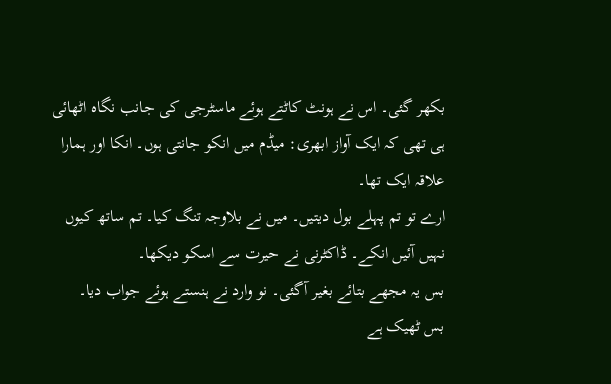بکھر گئی۔ اس نے ہونٹ کاٹتے ہوئے ماسٹرجی کی جانب نگاہ اٹھائی ہی تھی کہ ایک آواز ابھری: میڈم میں انکو جانتی ہوں۔ انکا اور ہمارا علاقہ ایک تھا۔
ارے تو تم پہلے بول دیتیں۔ میں نے بلاوجہ تنگ کیا۔ تم ساتھ کیوں نہیں آئیں انکے۔ ڈاکٹرنی نے حیرت سے اسکو دیکھا۔
بس یہ مجھے بتائے بغیر آگئی۔ نو وارد نے ہنستے ہوئے جواب دیا۔
بس ٹھیک ہے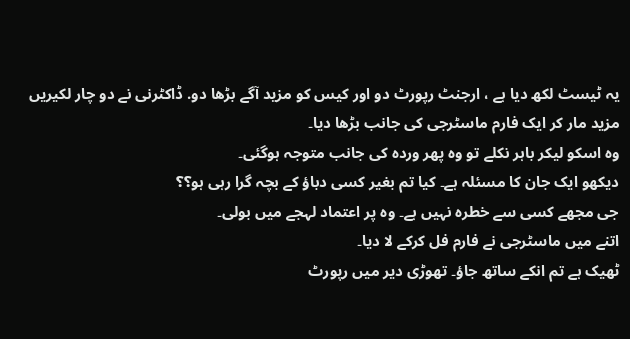یہ ٹیسٹ لکھ دیا ہے ، ارجنٹ رپورٹ دو اور کیس کو مزید آگے بڑھا دو. ڈاکٹرنی نے دو چار لکیریں مزید مار کر ایک فارم ماسٹرجی کی جانب بڑھا دیا۔
وہ اسکو لیکر باہر نکلے تو وہ پھر وردہ کی جانب متوجہ ہوگئی۔
دیکھو ایک جان کا مسئلہ ہے۔ کیا تم بغیر کسی دباؤ کے بچہ گرا رہی ہو؟؟
جی مجھے کسی سے خطرہ نہیں ہے۔ وہ پر اعتماد لہجے میں بولی۔
اتنے میں ماسٹرجی نے فارم فل کرکے لا دیا۔
ٹھیک ہے تم انکے ساتھ جاؤ۔ تھوڑی دیر میں رپورٹ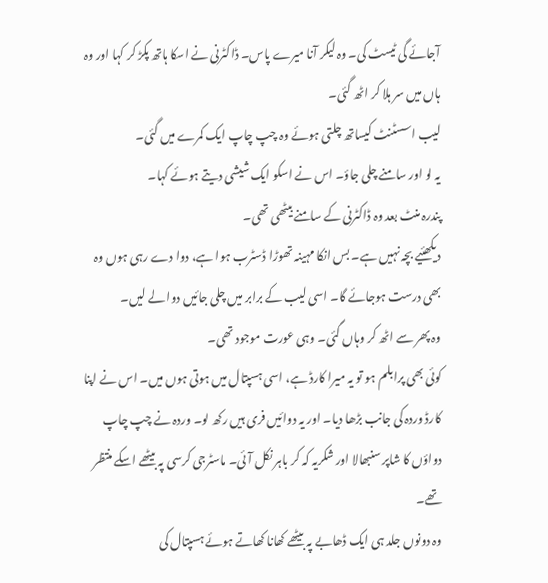آجائے گی ٹیسٹ کی۔ وہ لیکر آنا میرے پاس۔ ڈاکٹرنی نے اسکا ہاتھ پکڑ کر کہا اور وہ ہاں میں سر ہلا کر اٹھ گئی۔
لیب اسسٹنٹ کیساتھ چلتی ہوئے وہ چپ چاپ ایک کمرے میں گئی۔
یہ لو اور سامنے چلی جاؤ۔ اس نے اسکو ایک شیشی دیتے ہوئے کہا۔
پندرہ منٹ بعد وہ ڈاکٹرنی کے سامنے بیٹھی تھی۔
دیکھئیے بچہ نہیں ہے۔ بس انکا مہینہ تھوڑا ڈسٹرب ہوا ہے، دوا دے رہی ہوں وہ بھی درست ہوجائے گا۔ اسی لیب کے برابر میں چلی جائیں دوا لے لیں۔
وہ پھر سے اٹھ کر وہاں گئی۔ وہی عورت موجود تھی۔
کوئی بھی پرابلم ہو تو یہ میرا کارڈ ہے، اسی ہسپتال میں ہوتی ہوں میں۔ اس نے اپنا کارڈ وردہ کی جانب بڑھا دیا۔ اور یہ دوائیں فری ہیں رکھ لو۔ وردہ نے چپ چاپ دواؤں کا شاپر سنبھالا اور شکریہ کہ کر باہر نکل آئی۔ ماسٹرجی کرسی پہ بیٹھے اسکے منتظر تھے۔
وہ دونوں جلد ہی ایک ڈھابے پہ بیٹھے کھانا کھاتے ہوئے ہسپتال کی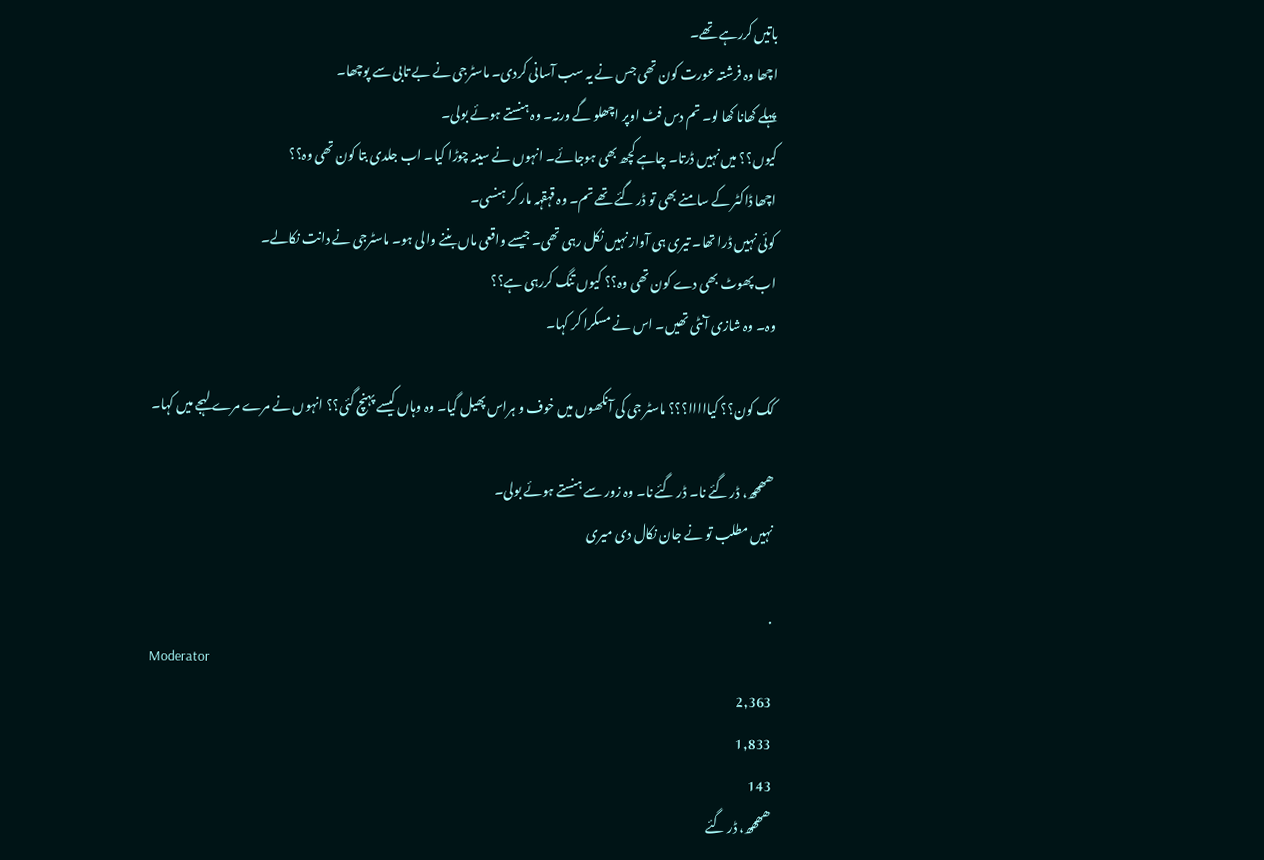باتیں کررہے تھے۔
اچھا وہ فرشتہ عورت کون تھی جس نے یہ سب آسانی کردی۔ ماسٹرجی نے بے تابی سے پوچھا۔
پہلے کھانا کھا لو۔ تم دس فٹ اوپر اچھلو گے ورنہ۔ وہ ہنستے ہوئے بولی۔
کیوں؟؟ میں نہیں ڈرتا۔ چاہے کچھ بھی ہوجائے۔ انہوں نے سینہ چوڑا کیا۔ اب جلدی بتا کون تھی وہ؟؟
اچھا ڈاکٹر کے سامنے بھی تو ڈر گئے تھے تم۔ وہ قہقہہ مار کر ہنسی۔
کوئی نہیں ڈرا تھا۔ تیری ہی آواز نہیں نکل رہی تھی۔ جیسے واقعی ماں بننے والی ہو۔ ماسٹرجی نے دانت نکالے۔
اب پھوٹ بھی دے کون تھی وہ؟؟ کیوں تنگ کررہی ہے؟؟
وہ۔ وہ شازی آنٹی تھیں۔ اس نے مسکرا کر کہا۔

کک کون؟؟ کیااااا؟؟؟ ماسٹر جی کی آنکھوں میں خوف و ہراس پھیل گیا۔ وہ وہاں کیسے پہنچ گئی؟؟ انہوں نے مرے مرے لہجے میں کہا۔

ھھھھ، ڈر گئے نا۔ ڈر گئے نا۔ وہ زور سے ہنستے ہوئے بولی۔
نہیں مطلب تو نے جان نکال دی میری

.
Moderator
2,363
1,833
143
ھھھھ، ڈر گئے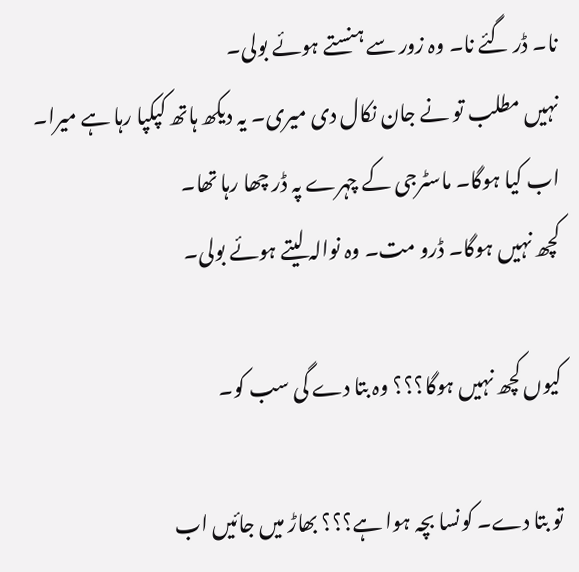نا۔ ڈر گئے نا۔ وہ زور سے ہنستے ہوئے بولی۔
نہیں مطلب تو نے جان نکال دی میری۔ یہ دیکھ ہاتھ کپکپا رہا ہے میرا۔ اب کیا ہوگا۔ ماسٹرجی کے چہرے پہ ڈر چھا رہا تھا۔
کچھ نہیں ہوگا۔ ڈرو مت۔ وہ نوالہ لیتے ہوئے بولی۔

کیوں کچھ نہیں ہوگا؟؟؟ وہ بتا دے گی سب کو۔

تو بتا دے۔ کونسا بچہ ہوا ہے؟؟؟ بھاڑ میں جائیں اب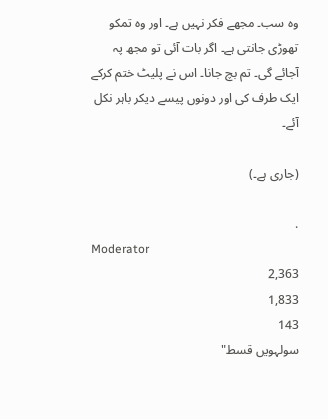وہ سب۔ مجھے فکر نہیں ہے۔ اور وہ تمکو تھوڑی جانتی ہے۔ اگر بات آئی تو مجھ پہ آجائے گی۔ تم بچ جانا۔ اس نے پلیٹ ختم کرکے ایک طرف کی اور دونوں پیسے دیکر باہر نکل آئے۔

(جاری ہے۔)

.
Moderator
2,363
1,833
143
سولہویں قسط"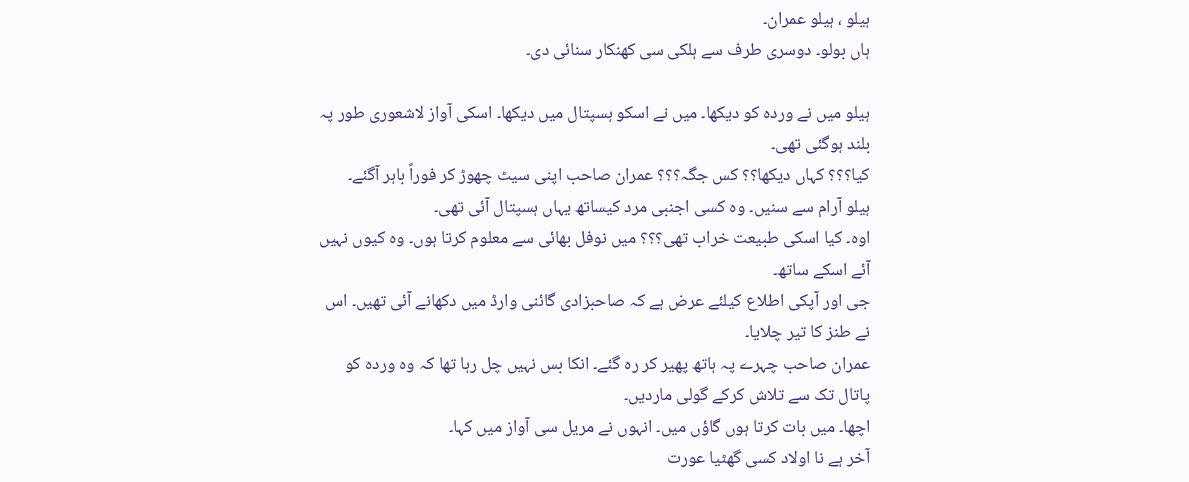ہیلو ، ہیلو عمران۔
ہاں بولو۔ دوسری طرف سے ہلکی سی کھنکار سنائی دی۔

ہیلو میں نے وردہ کو دیکھا۔ میں نے اسکو ہسپتال میں دیکھا۔ اسکی آواز لاشعوری طور پہ بلند ہوگئی تھی۔
کیا؟؟؟ کہاں دیکھا؟؟ کس جگہ؟؟؟ عمران صاحب اپنی سیٹ چھوڑ کر فوراً باہر آگئے۔
ہیلو آرام سے سنیں۔ وہ کسی اجنبی مرد کیساتھ یہاں ہسپتال آئی تھی۔
اوہ۔ کیا اسکی طبیعت خراب تھی؟؟؟ میں نوفل بھائی سے معلوم کرتا ہوں۔ وہ کیوں نہیں آئے اسکے ساتھ۔
جی اور آپکی اطلاع کیلئے عرض ہے کہ صاحبزادی گائنی وارڈ میں دکھانے آئی تھیں۔ اس نے طنز کا تیر چلایا۔
عمران صاحب چہرے پہ ہاتھ پھیر کر رہ گئے۔ انکا بس نہیں چل رہا تھا کہ وہ وردہ کو پاتال تک سے تلاش کرکے گولی ماردیں۔
اچھا۔ میں بات کرتا ہوں گاؤں میں۔ انہوں نے مریل سی آواز میں کہا۔
آخر ہے نا اولاد کسی گھٹیا عورت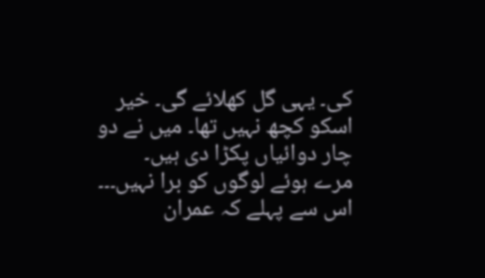کی۔ یہی گل کھلائے گی۔ خیر اسکو کچھ نہیں تھا۔ میں نے دو چار دوائیاں پکڑا دی ہیں۔
مرے ہوئے لوگوں کو برا نہیں۔۔۔ اس سے پہلے کہ عمران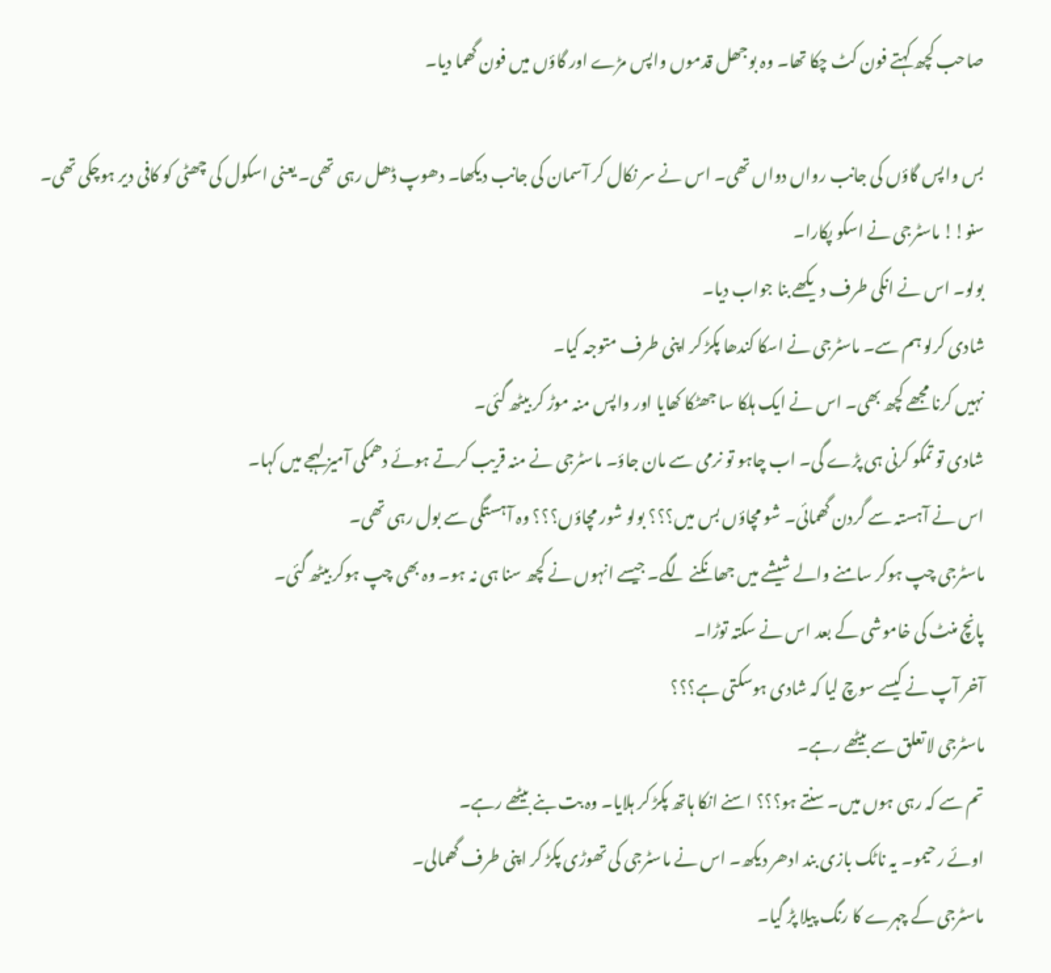صاحب کچھ کہتے فون کٹ چکا تھا۔ وہ بوجھل قدموں واپس مڑے اور گاؤں میں فون گھما دیا۔

بس واپس گاؤں کی جانب رواں دواں تھی۔ اس نے سر نکال کر آسمان کی جانب دیکھا۔ دھوپ ڈھل رہی تھی۔ یعنی اسکول کی چھٹی کو کافی دیر ہوچکی تھی۔
سنو!! ماسٹرجی نے اسکو پکارا۔
بولو۔ اس نے انکی طرف دیکھے بنا جواب دیا۔
شادی کرلو ہم سے۔ ماسٹرجی نے اسکا کندھا پکڑ کر اپنی طرف متوجہ کیا۔
نہیں کرنا مجھے کچھ بھی۔ اس نے ایک ہلکا سا جھٹکا کھایا اور واپس منہ موڑ کر بیٹھ گئی۔
شادی تو تمکو کرنی ہی پڑے گی۔ اب چاہو تو نرمی سے مان جاؤ۔ ماسٹرجی نے منہ قریب کرتے ہوئے دھمکی آمیز لہجے میں کہا۔
اس نے آہستہ سے گردن گھمائی۔ شو مچاؤں بس میں؟؟؟ بولو شور مچاؤں؟؟؟ وہ آہستگی سے بول رہی تھی۔
ماسٹرجی چپ ہوکر سامنے والے شیشے میں جھانکنے لگے۔ جیسے انہوں نے کچھ سنا ہی نہ ہو۔ وہ بھی چپ ہوکر بیٹھ گئی۔
پانچ منٹ کی خاموشی کے بعد اس نے سکتہ توڑا۔
آخر آپ نے کیسے سوچ لیا کہ شادی ہوسکتی ہے؟؟؟
ماسٹرجی لاتعلق سے بیٹھے رہے۔
تم سے کہ رہی ہوں میں۔ سنتے ہو؟؟؟ اسنے انکا ہاتھ پکڑ کر ہلایا۔ وہ بت بنے بیٹھے رہے۔
اوئے رحیمو۔ یہ ناٹک بازی بند ادھر دیکھ۔ اس نے ماسٹرجی کی تھوڑی پکڑ کر اپنی طرف گھمالی۔
ماسٹرجی کے چہرے کا رنگ پیلا پڑ گیا۔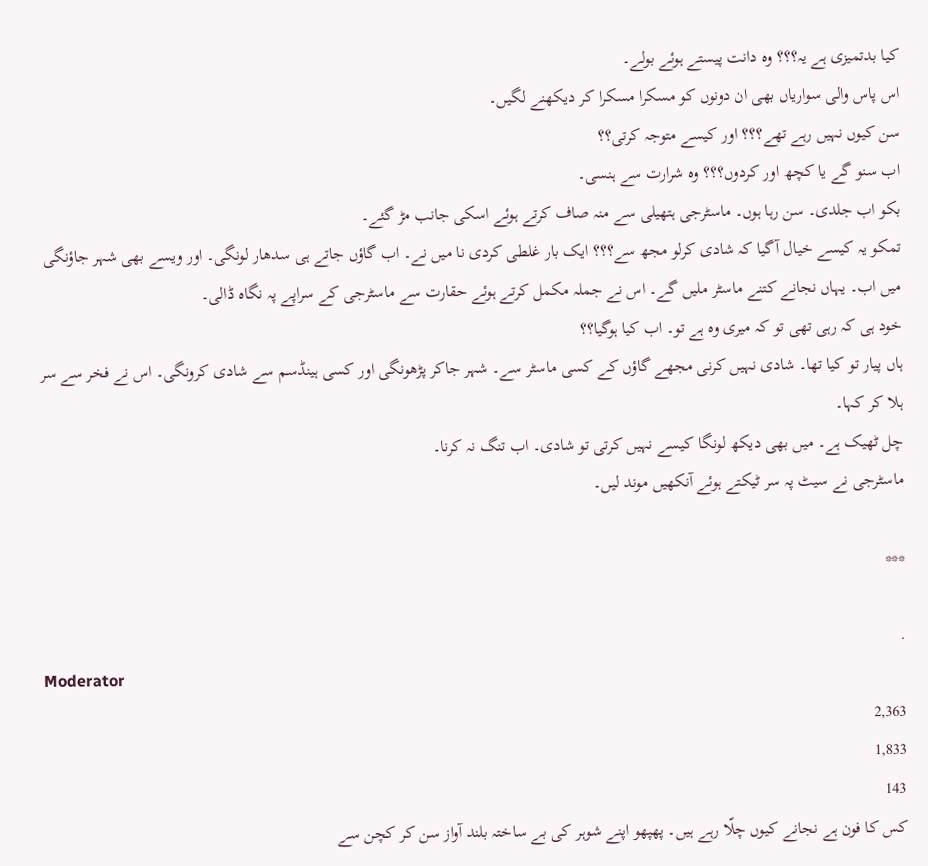کیا بدتمیزی ہے یہ؟؟؟ وہ دانت پیستے ہوئے بولے۔
اس پاس والی سواریاں بھی ان دونوں کو مسکرا مسکرا کر دیکھنے لگیں۔
سن کیوں نہیں رہے تھے؟؟؟ اور کیسے متوجہ کرتی؟؟
اب سنو گے یا کچھ اور کردوں؟؟؟ وہ شرارت سے ہنسی۔
بکو اب جلدی۔ سن رہا ہوں۔ ماسٹرجی ہتھیلی سے منہ صاف کرتے ہوئے اسکی جانب مڑ گئے۔
تمکو یہ کیسے خیال آگیا کہ شادی کرلو مجھ سے؟؟؟ ایک بار غلطی کردی نا میں نے۔ اب گاؤں جاتے ہی سدھار لونگی۔ اور ویسے بھی شہر جاؤنگی میں اب۔ یہاں نجانے کتنے ماسٹر ملیں گے۔ اس نے جملہ مکمل کرتے ہوئے حقارت سے ماسٹرجی کے سراپے پہ نگاہ ڈالی۔
خود ہی کہ رہی تھی تو کہ میری وہ ہے تو۔ اب کیا ہوگیا؟؟
ہاں پیار تو کیا تھا۔ شادی نہیں کرنی مجھے گاؤں کے کسی ماسٹر سے۔ شہر جاکر پڑھونگی اور کسی ہینڈسم سے شادی کرونگی۔ اس نے فخر سے سر ہلا کر کہا۔
چل ٹھیک ہے۔ میں بھی دیکھ لونگا کیسے نہیں کرتی تو شادی۔ اب تنگ نہ کرنا۔
ماسٹرجی نے سیٹ پہ سر ٹیکتے ہوئے آنکھیں موند لیں۔

***

.
Moderator
2,363
1,833
143
کس کا فون ہے نجانے کیوں چلّا رہے ہیں۔ پھپھو اپنے شوہر کی بے ساختہ بلند آواز سن کر کچن سے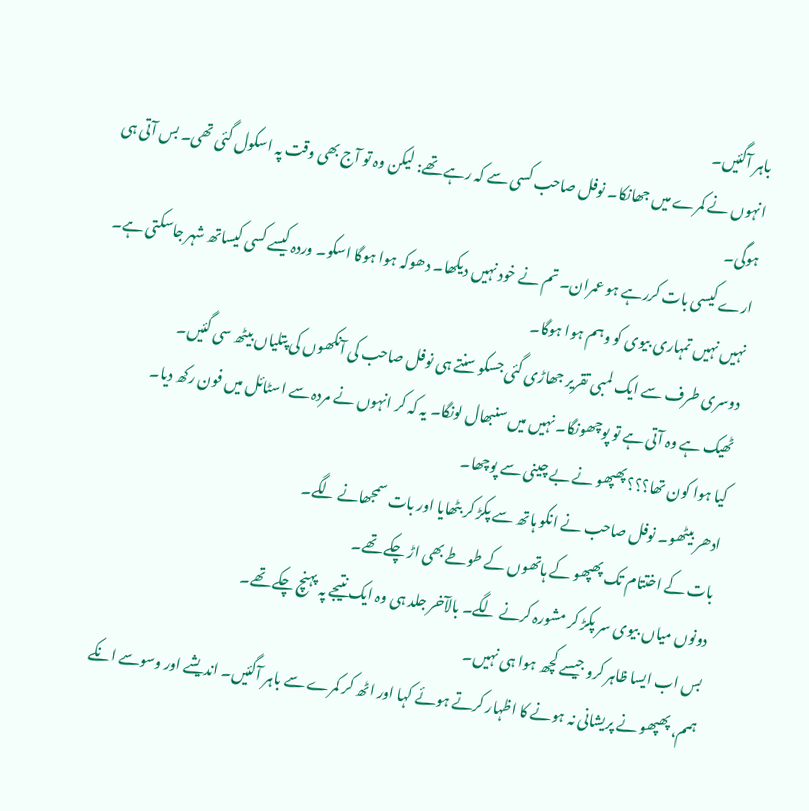باہر آگئیں۔
انہوں نے کمرے میں جھانکا۔ نوفل صاحب کسی سے کہ رہے تھے: لیکن وہ تو آج بھی وقت پہ اسکول گئی تھی۔ بس آتی ہی ہوگی۔
ارے کیسی بات کررہے ہو عمران۔ تم نے خود نہیں دیکھا۔ دھوکہ ہوا ہوگا اسکو۔ وردہ کیسے کسی کیساتھ شہر جاسکتی ہے۔ نہیں نہیں تمہاری بیوی کو وہم ہوا ہوگا۔
دوسری طرف سے ایک لمبی تقریر جھاڑی گئی جسکو سنتے ہی نوفل صاحب کی آنکھوں کی پتلیاں بیٹھ سی گئیں۔
ٹھیک ہے وہ آتی ہے تو پوچھونگا۔ نہیں میں سنبھال لونگا۔ یہ کہ کر انہوں نے مردہ سے اسٹائل میں فون رکھ دیا۔
کیا ہوا کون تھا؟؟؟ پھپھو نے بے چینی سے پوچھا۔
ادھر بیٹھو۔ نوفل صاحب نے انکو ہاتھ سے پکڑ کر بٹھایا اور بات سمجھانے لگے۔
بات کے اختتام تک پھپھو کے ہاتھوں کے طوطے بھی اڑ چکے تھے۔
دونوں میاں بیوی سر پکڑ کر مشورہ کرنے لگے۔ بالآخر جلد ہی وہ ایک نتیجے پہ پہنچ چکے تھے۔
بس اب ایسا ظاہر کرو جیسے کچھ ہوا ہی نہیں۔
ہمم، پھپھو نے پریشانی نہ ہونے کا اظہار کرتے ہوئے کہا اور اٹھ کر کمرے سے باہر آگئیں۔ اندیشے اور وسوسے انکے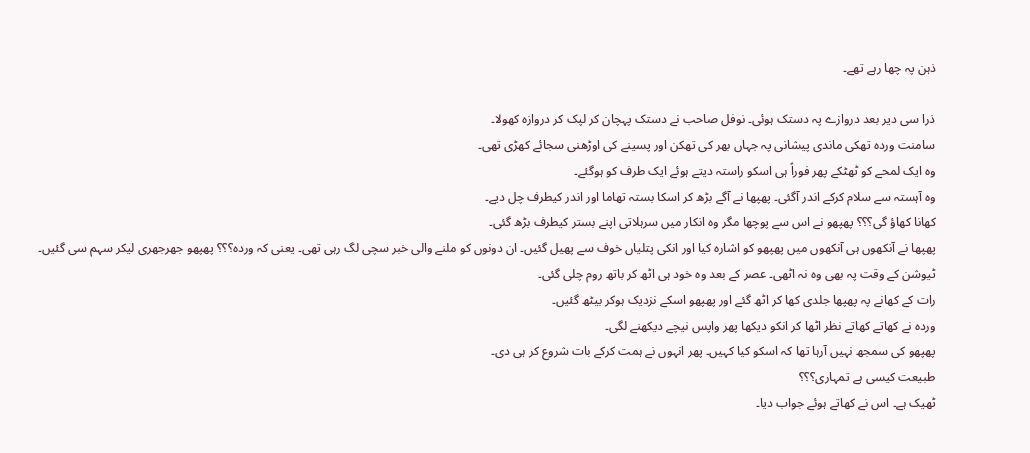ذہن پہ چھا رہے تھے۔

ذرا سی دیر بعد دروازے پہ دستک ہوئی۔ نوفل صاحب نے دستک پہچان کر لپک کر دروازہ کھولا۔
سامنت وردہ تھکی ماندی پیشانی پہ جہاں بھر کی تھکن اور پسینے کی اوڑھنی سجائے کھڑی تھی۔
وہ ایک لمحے کو ٹھٹکے پھر فوراً ہی اسکو راستہ دیتے ہوئے ایک طرف کو ہوگئے۔
وہ آہستہ سے سلام کرکے اندر آگئی۔ پھپھا نے آگے بڑھ کر اسکا بستہ تھاما اور اندر کیطرف چل دیے۔
کھانا کھاؤ گی؟؟؟ پھپھو نے اس سے پوچھا مگر وہ انکار میں سرہلاتی اپنے بستر کیطرف بڑھ گئی۔
پھپھا نے آنکھوں ہی آنکھوں میں پھپھو کو اشارہ کیا اور انکی پتلیاں خوف سے پھیل گئیں۔ ان دونوں کو ملنے والی خبر سچی لگ رہی تھی۔ یعنی کہ وردہ؟؟؟ پھپھو جھرجھری لیکر سہم سی گئیں۔
ٹیوشن کے وقت پہ بھی وہ نہ اٹھی۔ عصر کے بعد وہ خود ہی اٹھ کر باتھ روم چلی گئی۔
رات کے کھانے پہ پھپھا جلدی کھا کر اٹھ گئے اور پھپھو اسکے نزدیک ہوکر بیٹھ گئیں۔
وردہ نے کھاتے کھاتے نظر اٹھا کر انکو دیکھا پھر واپس نیچے دیکھنے لگی۔
پھپھو کی سمجھ نہیں آرہا تھا کہ اسکو کیا کہیں۔ پھر انہوں نے ہمت کرکے بات شروع کر ہی دی۔
طبیعت کیسی ہے تمہاری؟؟؟
ٹھیک ہے۔ اس نے کھاتے ہوئے جواب دیا۔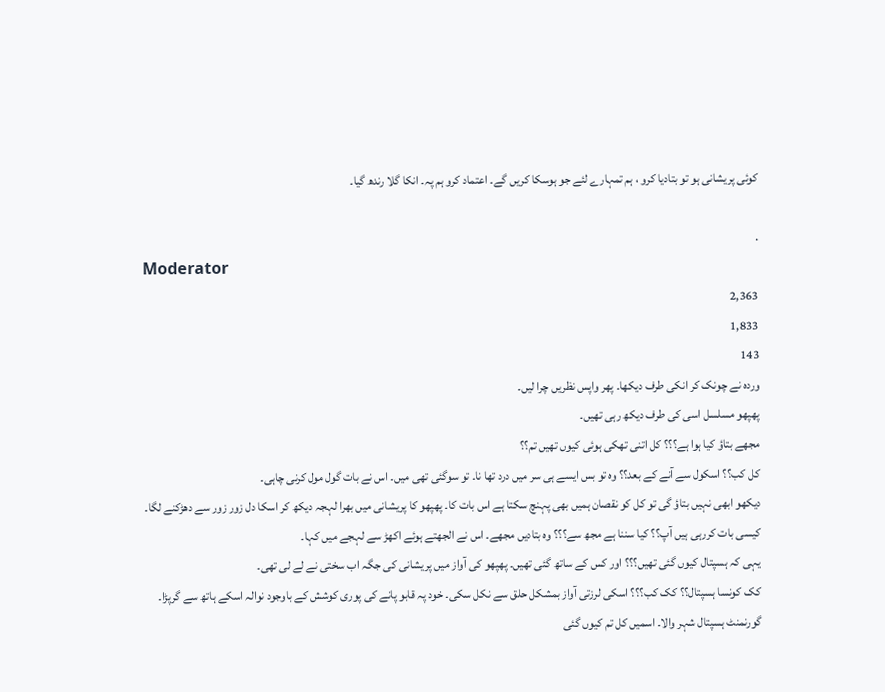کوئی پریشانی ہو تو بتادیا کرو ، ہم تمہارے لئے جو ہوسکا کریں گے۔ اعتماد کرو ہم پہ۔ انکا گلا رندھ گیا۔

.
Moderator
2,363
1,833
143
وردہ نے چونک کر انکی طرف دیکھا۔ پھر واپس نظریں چرا لیں۔
پھپھو مسلسل اسی کی طرف دیکھ رہی تھیں۔
مجھے بتاؤ کیا ہوا ہے؟؟؟ کل اتنی تھکی ہوئی کیوں تھیں تم؟؟
کل کب؟؟ اسکول سے آنے کے بعد؟؟ وہ تو بس ایسے ہی سر میں درد تھا نا۔ تو سوگئی تھی میں۔ اس نے بات گول مول کرنی چاہی۔
دیکھو ابھی نہیں بتاؤ گی تو کل کو نقصان ہمیں بھی پہنچ سکتا ہے اس بات کا۔ پھپھو کا پریشانی میں بھرا لہجہ دیکھ کر اسکا دل زور زور سے دھڑکنے لگا۔
کیسی بات کررہی ہیں آپ؟؟ کیا سننا ہے مجھ سے؟؟؟ وہ بتادیں مجھے۔ اس نے الجھتے ہوئے اکھڑ سے لہجے میں کہا۔
یہی کہ ہسپتال کیوں گئی تھیں؟؟؟ اور کس کے ساتھ گئی تھیں۔ پھپھو کی آواز میں پریشانی کی جگہ اب سختی نے لے لی تھی۔
کک کونسا ہسپتال؟؟ کک کب؟؟؟ اسکی لرزتی آواز بمشکل حلق سے نکل سکی۔ خود پہ قابو پانے کی پوری کوشش کے باوجود نوالہ اسکے ہاتھ سے گرپڑا۔
گورنمنٹ ہسپتال شہر والا۔ اسمیں کل تم کیوں گئی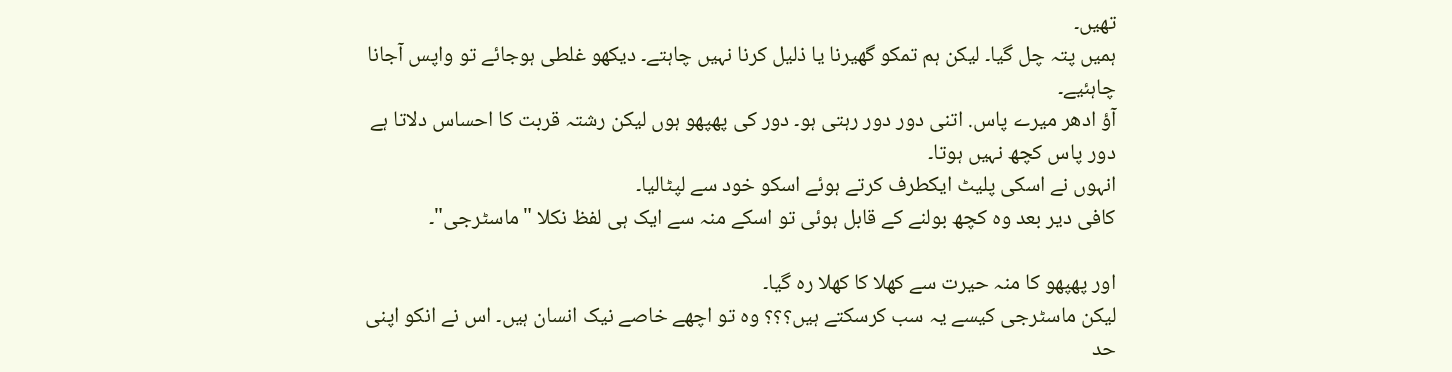تھیں۔
ہمیں پتہ چل گیا۔ لیکن ہم تمکو گھیرنا یا ذلیل کرنا نہیں چاہتے۔ دیکھو غلطی ہوجائے تو واپس آجانا چاہئیے۔
آؤ ادھر میرے پاس. اتنی دور دور رہتی ہو۔ دور کی پھپھو ہوں لیکن رشتہ قربت کا احساس دلاتا ہے دور پاس کچھ نہیں ہوتا۔
انہوں نے اسکی پلیٹ ایکطرف کرتے ہوئے اسکو خود سے لپٹالیا۔
کافی دیر بعد وہ کچھ بولنے کے قابل ہوئی تو اسکے منہ سے ایک ہی لفظ نکلا "ماسٹرجی"۔

اور پھپھو کا منہ حیرت سے کھلا کا کھلا رہ گیا۔
لیکن ماسٹرجی کیسے یہ سب کرسکتے ہیں؟؟؟ وہ تو اچھے خاصے نیک انسان ہیں۔ اس نے انکو اپنی حد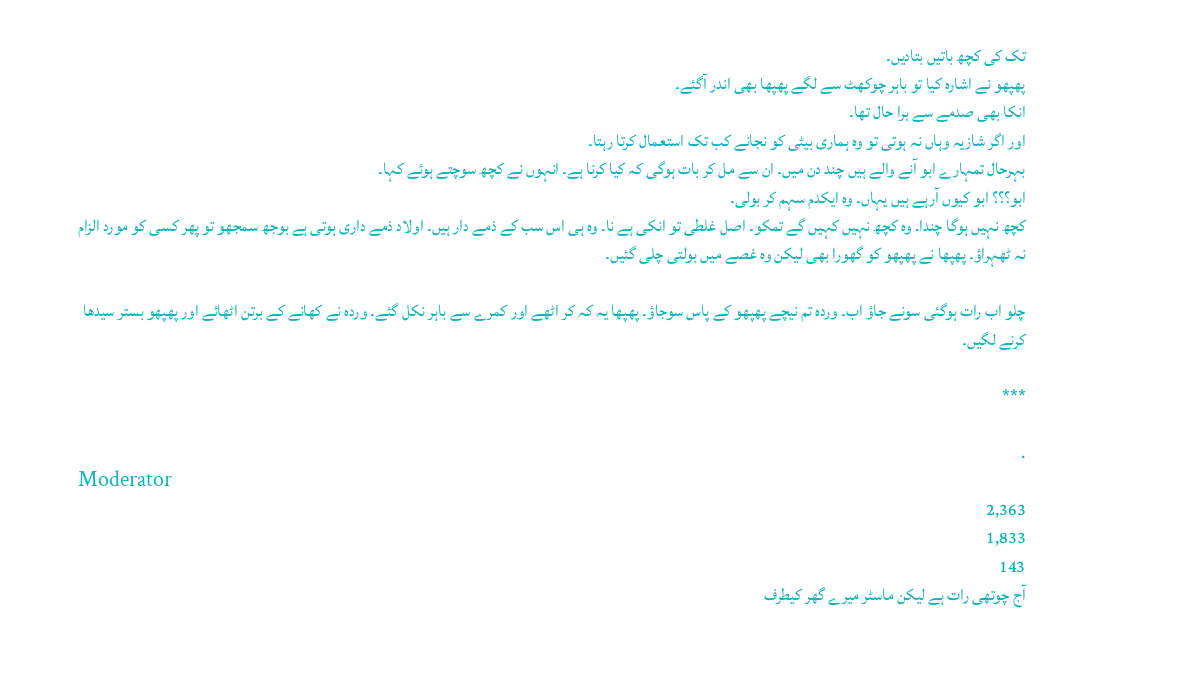تک کی کچھ باتیں بتادیں۔
پھپھو نے اشارہ کیا تو باہر چوکھٹ سے لگے پھپھا بھی اندر آگئے۔
انکا بھی صدمے سے برا حال تھا۔
اور اگر شازیہ وہاں نہ ہوتی تو وہ ہماری بیٹی کو نجانے کب تک استعمال کرتا رہتا۔
بہرحال تمہارے ابو آنے والے ہیں چند دن میں۔ ان سے مل کر بات ہوگی کہ کیا کرنا ہے۔ انہوں نے کچھ سوچتے ہوئے کہا۔
ابو؟؟؟ ابو کیوں آرہے ہیں یہاں۔ وہ ایکدم سہم کر بولی۔
کچھ نہیں ہوگا چندا. وہ کچھ نہیں کہیں گے تمکو۔ اصل غلطی تو انکی ہے نا۔ وہ ہی اس سب کے ذمے دار ہیں۔ اولاد ذمے داری ہوتی ہے بوجھ سمجھو تو پھر کسی کو مورد الزام نہ ٹھہراؤ۔ پھپھا نے پھپھو کو گھورا بھی لیکن وہ غصے میں بولتی چلی گئیں۔

چلو اب رات ہوگئی سونے جاؤ اب۔ وردہ تم نیچے پھپھو کے پاس سوجاؤ۔ پھپھا یہ کہ کر اٹھے اور کمرے سے باہر نکل گئے۔ وردہ نے کھانے کے برتن اٹھائے اور پھپھو بستر سیدھا کرنے لگیں۔

***

.
Moderator
2,363
1,833
143
آج چوتھی رات ہے لیکن ماسٹر میرے گھر کیطرف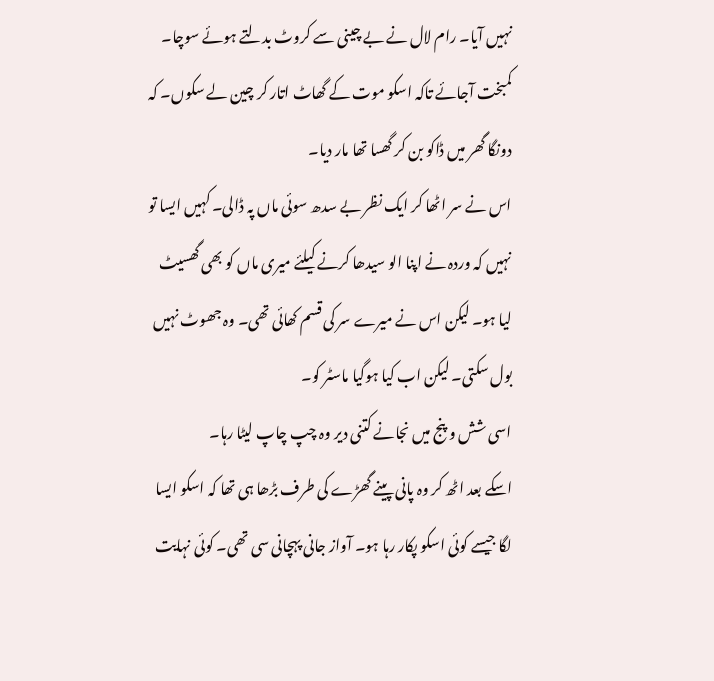نہیں آیا۔ رام لال نے بے چینی سے کروٹ بدلتے ہوئے سوچا۔ کمبخت آجائے تاکہ اسکو موت کے گھاٹ اتار کر چین لے سکوں۔ کہ دونگا گھر میں ڈاکو بن کر گھسا تھا مار دیا۔
اس نے سر اٹھا کر ایک نظر بے سدھ سوئی ماں پہ ڈالی۔ کہیں ایسا تو نہیں کہ وردہ نے اپنا الو سیدھا کرنے کیلئے میری ماں کو بھی گھسیٹ لیا ہو۔ لیکن اس نے میرے سر کی قسم کھائی تھی۔ وہ جھوٹ نہیں بول سکتی۔ لیکن اب کیا ہوگیا ماسٹر کو۔
اسی شش و پنج میں نجانے کتنی دیر وہ چپ چاپ لیٹا رہا۔
اسکے بعد اٹھ کر وہ پانی پینے گھڑے کی طرف بڑھا ہی تھا کہ اسکو ایسا لگا جیسے کوئی اسکو پکار رہا ہو۔ آواز جانی پہچانی سی تھی۔ کوئی نہایت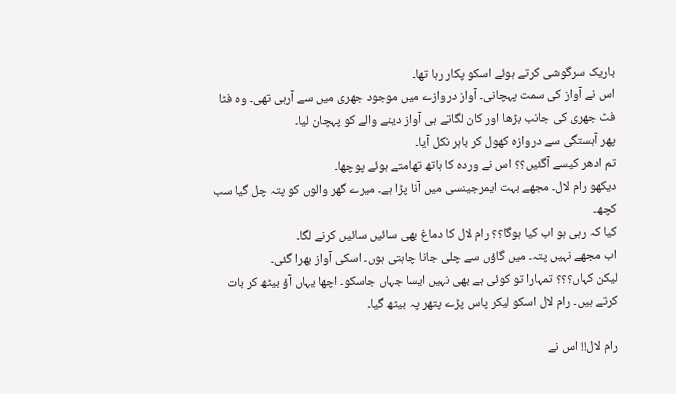باریک سرگوشی کرتے ہوئے اسکو پکار رہا تھا۔
اس نے آواز کی سمت پہچانی۔ آواز دروازے میں موجود جھری میں سے آرہی تھی۔ وہ فٹا فٹ جھری کی جانب بڑھا اور کان لگاتے ہی آواز دینے والے کو پہچان لیا۔
پھر آہستگی سے دروازہ کھول کر باہر نکل آیا۔
تم ادھر کیسے آگئیں؟؟ اس نے وردہ کا ہاتھ تھامتے ہوئے پوچھا۔
دیکھو رام لال۔ مجھے بہت ایمرجینسی میں آنا پڑا ہے۔ میرے گھر والوں کو پتہ چل گیا سب کچھ۔
کیا کہ رہی ہو اب کیا ہوگا؟؟ رام لال کا دماغ بھی سائیں سائیں کرنے لگا۔
اب مجھے نہیں پتہ۔ میں گاؤں سے چلی جانا چاہتی ہوں۔ اسکی آواز بھرا گئی۔
لیکن کہاں؟؟؟ تمہارا تو کوئی ہے بھی نہیں ایسا جہاں جاسکو۔ اچھا یہاں آؤ بیٹھ کر بات کرتے ہیں۔ رام لال اسکو لیکر پاس پڑے پتھر پہ بیٹھ گیا۔

رام لال!! اس نے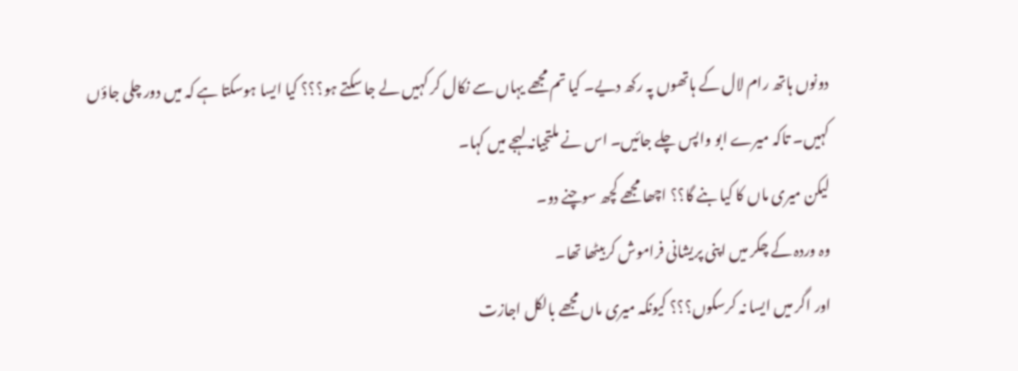دونوں ہاتھ رام لال کے ہاتھوں پہ رکھ دیے۔ کیا تم مجھے یہاں سے نکال کر کہیں لے جا سکتے ہو؟؟؟ کیا ایسا ہوسکتا ہے کہ میں دور چلی جاؤں کہیں۔ تاکہ میرے ابو واپس چلے جائیں۔ اس نے ملتجیانہ لہجے میں کہا۔
لیکن میری ماں کا کیا بنے گا؟؟ اچھا مجھے کچھ سوچنے دو۔
وہ وردہ کے چکر میں اپنی پریشانی فراموش کربیٹھا تھا۔
اور اگر میں ایسا نہ کرسکوں؟؟؟ کیونکہ میری ماں مجھے بالکل اجازت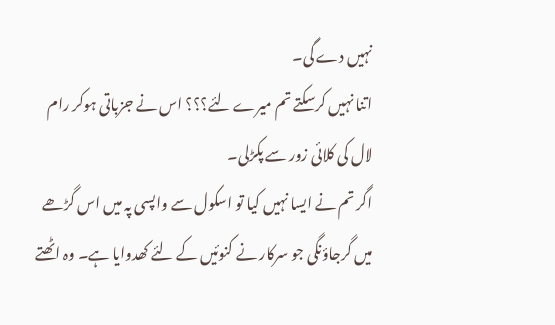نہیں دے گی۔
اتنا نہیں کرسکتے تم میرے لئے؟؟؟ اس نے جزباتی ہوکر رام لال کی کلائی زور سے پکڑلی۔
اگر تم نے ایسا نہیں کیا تو اسکول سے واپسی پہ میں اس گڑھے میں گرجاؤنگی جو سرکار نے کنوئیں کے لئے کھدوایا ہے۔ وہ اٹھتے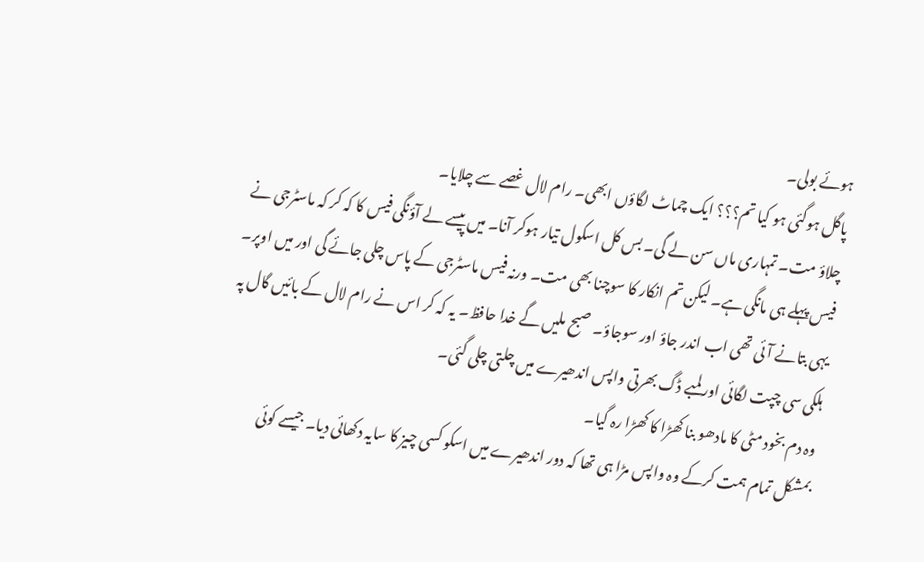ہوئے بولی۔
پاگل ہوگئی ہو کیا تم؟؟؟ ایک چماٹ لگاؤں ابھی۔ رام لال غصے سے چلایا۔
چلاؤ مت۔ تمہاری ماں سن لے گی۔ بس کل اسکول تیار ہوکر آنا۔ میں پیسے لے آؤنگی فیس کا کہ کر کہ ماسٹرجی نے فیس پہلے ہی مانگی ہے۔ لیکن تم انکار کا سوچنا بھی مت۔ ورنہ فیس ماسٹرجی کے پاس چلی جائے گی اور میں اوپر۔ یہی بتانے آئی تھی اب اندر جاؤ اور سوجاؤ۔ صبح ملیں گے خدا حافظ۔ یہ کہ کر اس نے رام لال کے بائیں گال پہ ہلکی سی چپت لگائی اور لمبے ڈگ بھرتی واپس اندھیرے میں چلتی چلی گئی۔
وہ دم بخود مٹی کا مادھو بنا کھڑا کا کھڑا رہ گیا۔
بمشکل تمام ہمت کرکے وہ واپس مڑا ہی تھا کہ دور اندھیرے میں اسکو کسی چیز کا سایہ دکھائی دیا۔ جیسے کوئی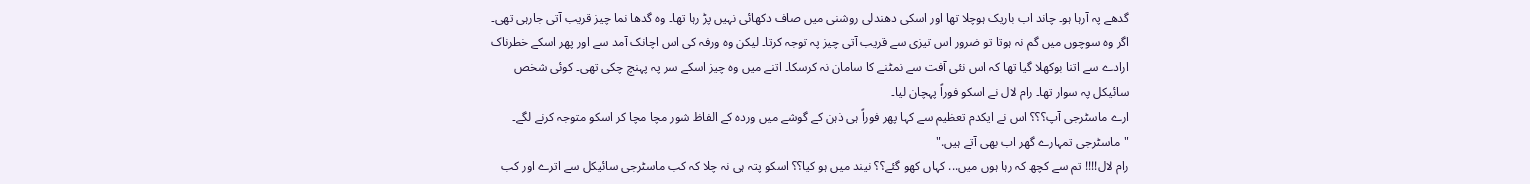گدھے پہ آرہا ہو۔ چاند اب باریک ہوچلا تھا اور اسکی دھندلی روشنی میں صاف دکھائی نہیں پڑ رہا تھا۔ وہ گدھا نما چیز قریب آتی جارہی تھی۔ اگر وہ سوچوں میں گم نہ ہوتا تو ضرور اس تیزی سے قریب آتی چیز پہ توجہ کرتا۔ لیکن وہ ورفہ کی اس اچانک آمد سے اور پھر اسکے خطرناک ارادے سے اتنا بوکھلا گیا تھا کہ اس نئی آفت سے نمٹنے کا سامان نہ کرسکا۔ اتنے میں وہ چیز اسکے سر پہ پہنچ چکی تھی۔ کوئی شخص سائیکل پہ سوار تھا۔ رام لال نے اسکو فوراً پہچان لیا۔
ارے ماسٹرجی آپ؟؟؟ اس نے ایکدم تعظیم سے کہا پھر فوراً ہی ذہن کے گوشے میں وردہ کے الفاظ شور مچا مچا کر اسکو متوجہ کرنے لگے۔ "ماسٹرجی تمہارے گھر اب بھی آتے ہیں."
رام لال!!!! تم سے کچھ کہ رہا ہوں میں... کہاں کھو گئے؟؟ نیند میں ہو کیا؟؟ اسکو پتہ ہی نہ چلا کہ کب ماسٹرجی سائیکل سے اترے اور کب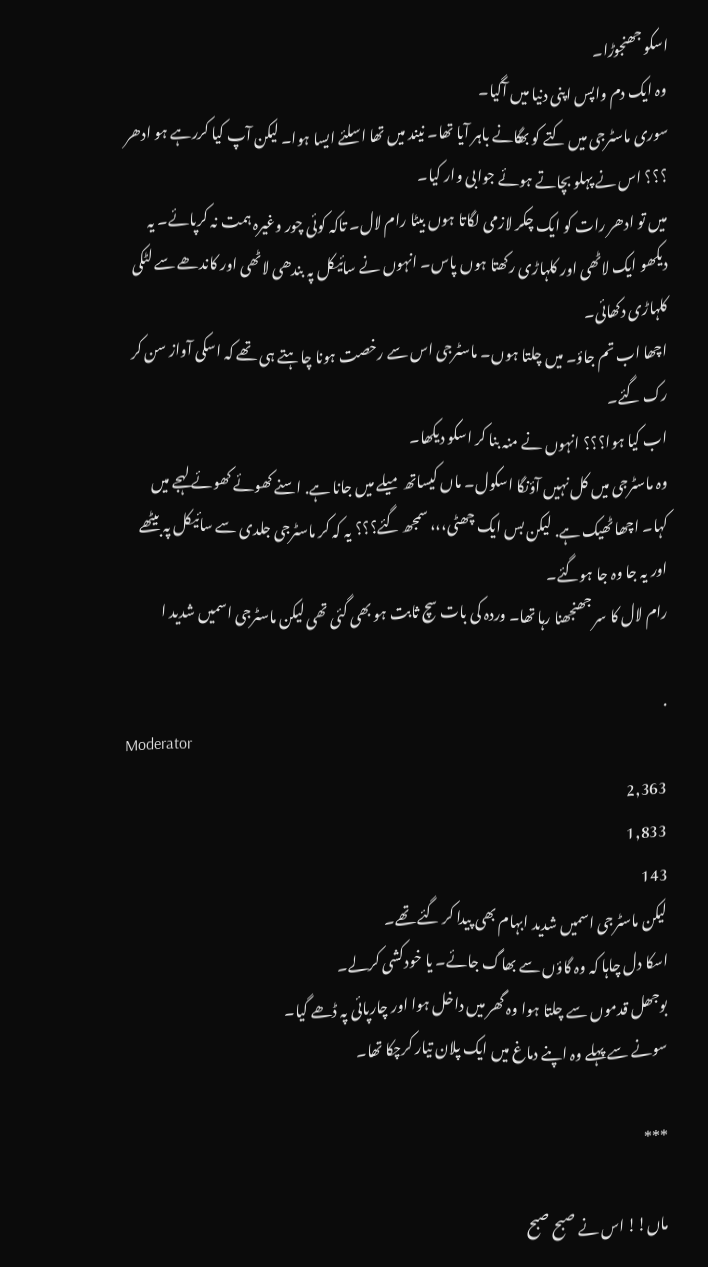اسکو جھنجوڑا۔
وہ ایک دم واپس اپنی دنیا میں آگیا۔
سوری ماسٹرجی میں کتے کو بھگانے باہر آیا تھا۔ نیند میں تھا اسلئے ایسا ہوا۔ لیکن آپ کیا کررہے ہو ادھر ؟؟؟ اس نے پہلو بچاتے ہوئے جوابی وار کیا۔
میں تو ادھر رات کو ایک چکر لازمی لگاتا ہوں بیٹا رام لال۔ تاکہ کوئی چور وغیرہ ہمت نہ کرپائے۔ یہ دیکھو ایک لاٹھی اور کلہاڑی رکھتا ہوں پاس۔ انہوں نے سائیکل پہ بندھی لاٹھی اور کاندھے سے لٹکی کلہاڑی دکھائی۔
اچھا اب تم جاؤ۔ میں چلتا ہوں۔ ماسٹرجی اس سے رخصت ہونا چاہتے ہی تھے کہ اسکی آواز سن کر رک گئے۔
اب کیا ہوا؟؟؟ انہوں نے منہ بنا کر اسکو دیکھا۔
وہ ماسٹرجی میں کل نہیں آؤنگا اسکول۔ ماں کیساتھ میلے میں جانا ہے. اسنے کھوئے کھوئے لہجے میں کہا۔ اچھا ٹھیک ہے. لیکن بس ایک چھٹی،،، سمجھ گئے؟؟؟ یہ کہ کر ماسٹرجی جلدی سے سائیکل پہ بیٹھے اور یہ جا وہ جا ہوگئے۔
رام لال کا سر جھنجھنا رہا تھا۔ وردہ کی بات سچ ثابت ہو بھی گئی تھی لیکن ماسٹرجی اسمیں شدید ا

.
Moderator
2,363
1,833
143
لیکن ماسٹرجی اسمیں شدید ابہام بھی پیدا کر گئے تھے۔
اسکا دل چاہا کہ وہ گاؤں سے بھاگ جائے۔ یا خودکشی کرلے۔
بوجھل قدموں سے چلتا ہوا وہ گھر میں داخل ہوا اور چارپائی پہ ڈھے گیا۔
سونے سے پہلے وہ اپنے دماغ میں ایک پلان تیار کرچکا تھا۔

***

ماں!! اس نے صبح صبح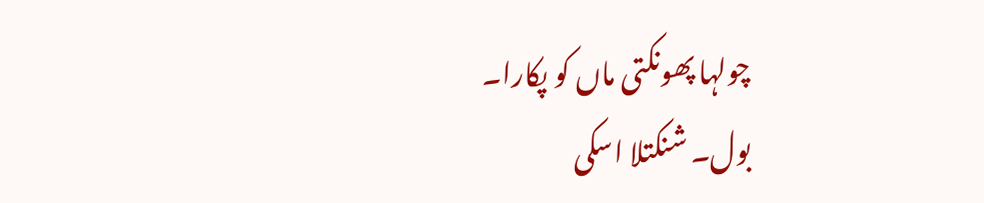چولہا پھونکتی ماں کو پکارا۔
بول۔ شنکتلا اسکی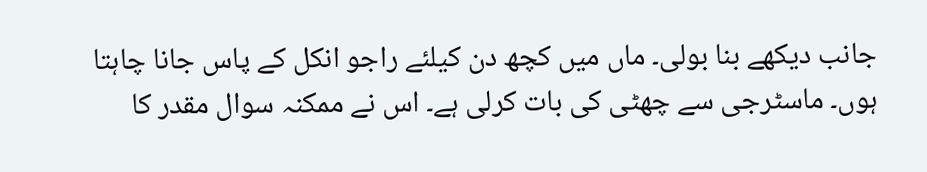جانب دیکھے بنا بولی۔ ماں میں کچھ دن کیلئے راجو انکل کے پاس جانا چاہتا ہوں۔ ماسٹرجی سے چھٹی کی بات کرلی ہے۔ اس نے ممکنہ سوال مقدر کا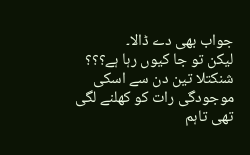جواب بھی دے ڈالا۔
لیکن تو جا کیوں رہا ہے؟؟؟ شنکتلا تین دن سے اسکی موجودگی رات کو کھلنے لگی تھی تاہم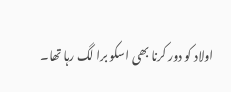اولاد کو دور کرنا بھی اسکو برا لگ رہا تھا۔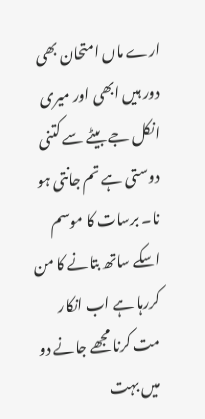ارے ماں امتحان بھی دور ہیں ابھی اور میری انکل جے بیٹے سے کتنی دوستی ہے تم جانتی ہو نا۔ برسات کا موسم اسکے ساتھ بتانے کا من کررہا ہے اب انکار مت کرنا مجھے جانے دو میں بہت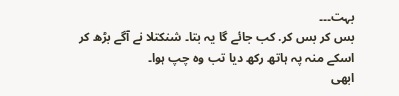بہت۔۔۔
بس کر بس کر. کب جائے گا یہ بتا۔ شنکتلا نے آگے بڑھ کر اسکے منہ پہ ہاتھ رکھ دیا تب وہ چپ ہوا۔
ابھی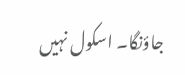جاؤنگا۔ اسکول نہیں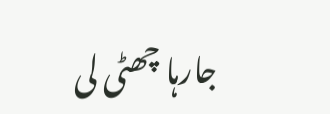جارہا چھٹی لی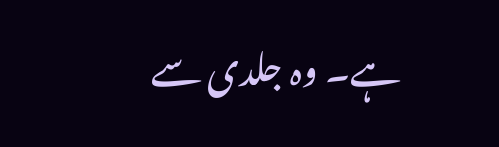ہے۔ وہ جلدی سے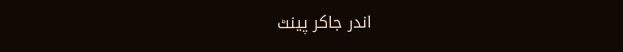اندر جاکر پینٹ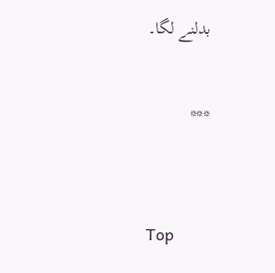بدلنے لگا۔

***


Top